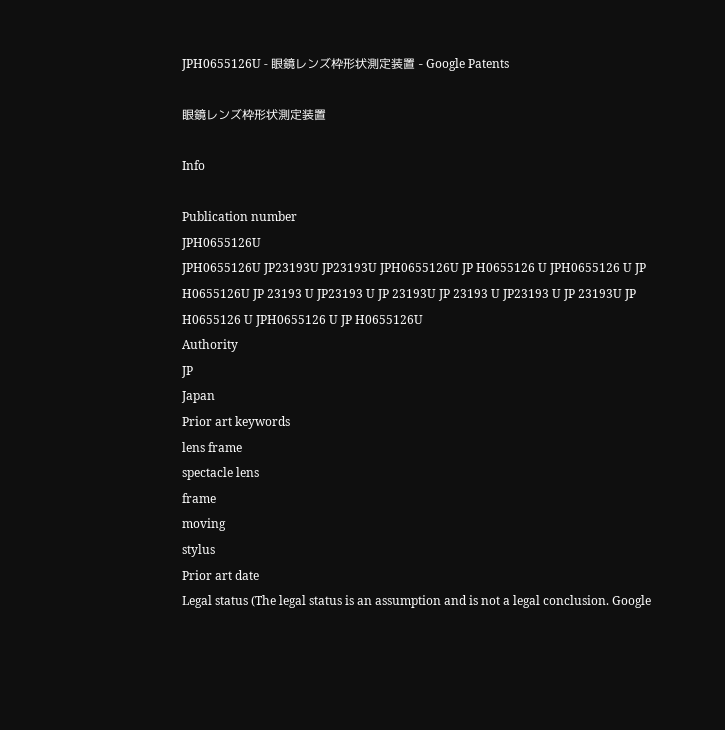JPH0655126U - 眼鏡レンズ枠形状測定装置 - Google Patents

眼鏡レンズ枠形状測定装置

Info

Publication number
JPH0655126U
JPH0655126U JP23193U JP23193U JPH0655126U JP H0655126 U JPH0655126 U JP H0655126U JP 23193 U JP23193 U JP 23193U JP 23193 U JP23193 U JP 23193U JP H0655126 U JPH0655126 U JP H0655126U
Authority
JP
Japan
Prior art keywords
lens frame
spectacle lens
frame
moving
stylus
Prior art date
Legal status (The legal status is an assumption and is not a legal conclusion. Google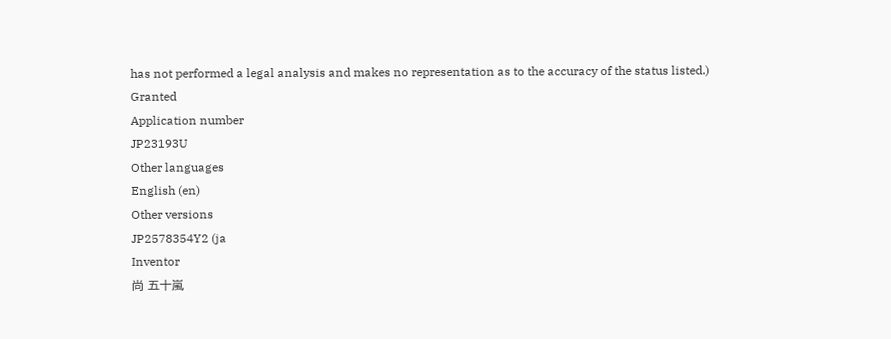has not performed a legal analysis and makes no representation as to the accuracy of the status listed.)
Granted
Application number
JP23193U
Other languages
English (en)
Other versions
JP2578354Y2 (ja
Inventor
尚 五十嵐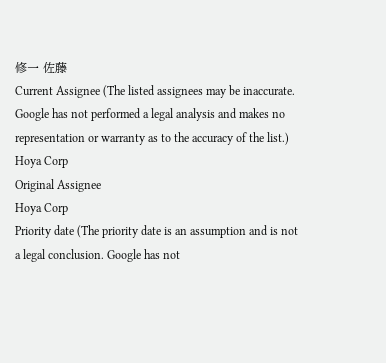修一 佐藤
Current Assignee (The listed assignees may be inaccurate. Google has not performed a legal analysis and makes no representation or warranty as to the accuracy of the list.)
Hoya Corp
Original Assignee
Hoya Corp
Priority date (The priority date is an assumption and is not a legal conclusion. Google has not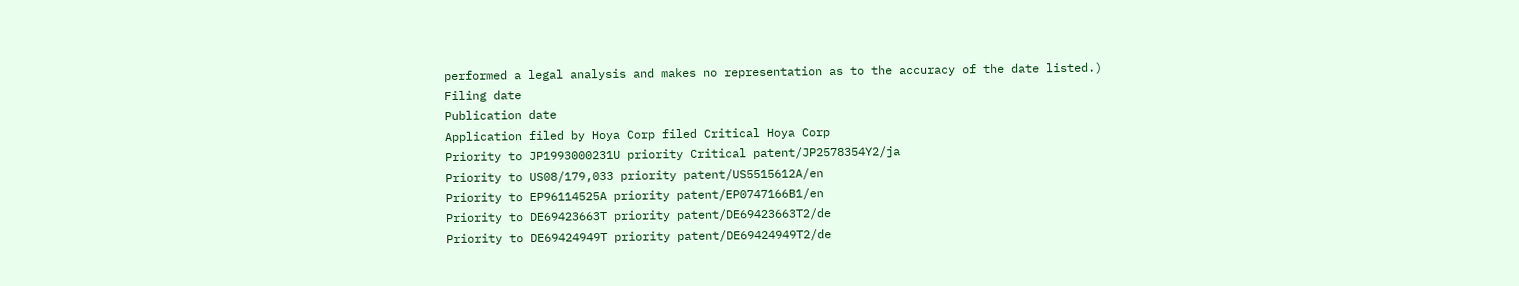performed a legal analysis and makes no representation as to the accuracy of the date listed.)
Filing date
Publication date
Application filed by Hoya Corp filed Critical Hoya Corp
Priority to JP1993000231U priority Critical patent/JP2578354Y2/ja
Priority to US08/179,033 priority patent/US5515612A/en
Priority to EP96114525A priority patent/EP0747166B1/en
Priority to DE69423663T priority patent/DE69423663T2/de
Priority to DE69424949T priority patent/DE69424949T2/de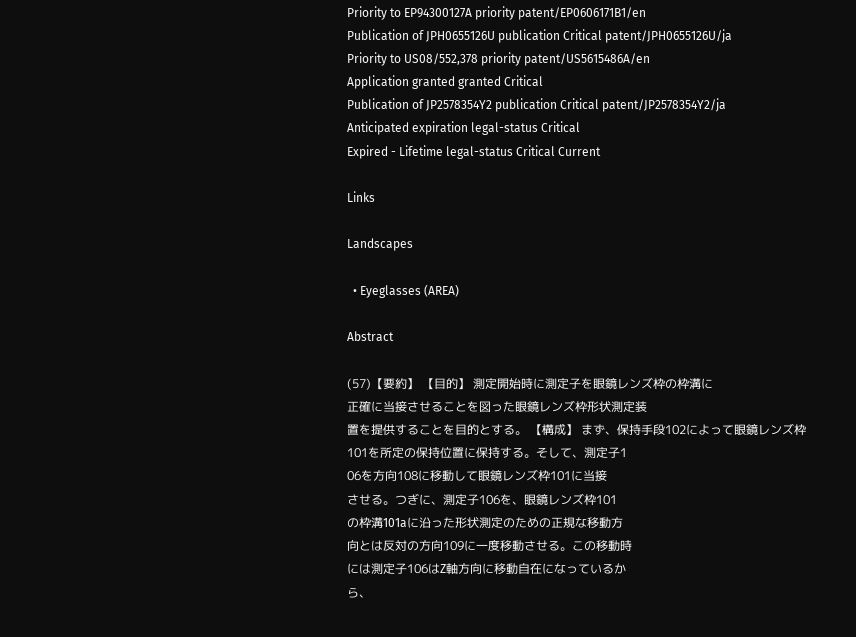Priority to EP94300127A priority patent/EP0606171B1/en
Publication of JPH0655126U publication Critical patent/JPH0655126U/ja
Priority to US08/552,378 priority patent/US5615486A/en
Application granted granted Critical
Publication of JP2578354Y2 publication Critical patent/JP2578354Y2/ja
Anticipated expiration legal-status Critical
Expired - Lifetime legal-status Critical Current

Links

Landscapes

  • Eyeglasses (AREA)

Abstract

(57)【要約】 【目的】 測定開始時に測定子を眼鏡レンズ枠の枠溝に
正確に当接させることを図った眼鏡レンズ枠形状測定装
置を提供することを目的とする。 【構成】 まず、保持手段102によって眼鏡レンズ枠
101を所定の保持位置に保持する。そして、測定子1
06を方向108に移動して眼鏡レンズ枠101に当接
させる。つぎに、測定子106を、眼鏡レンズ枠101
の枠溝101aに沿った形状測定のための正規な移動方
向とは反対の方向109に一度移動させる。この移動時
には測定子106はZ軸方向に移動自在になっているか
ら、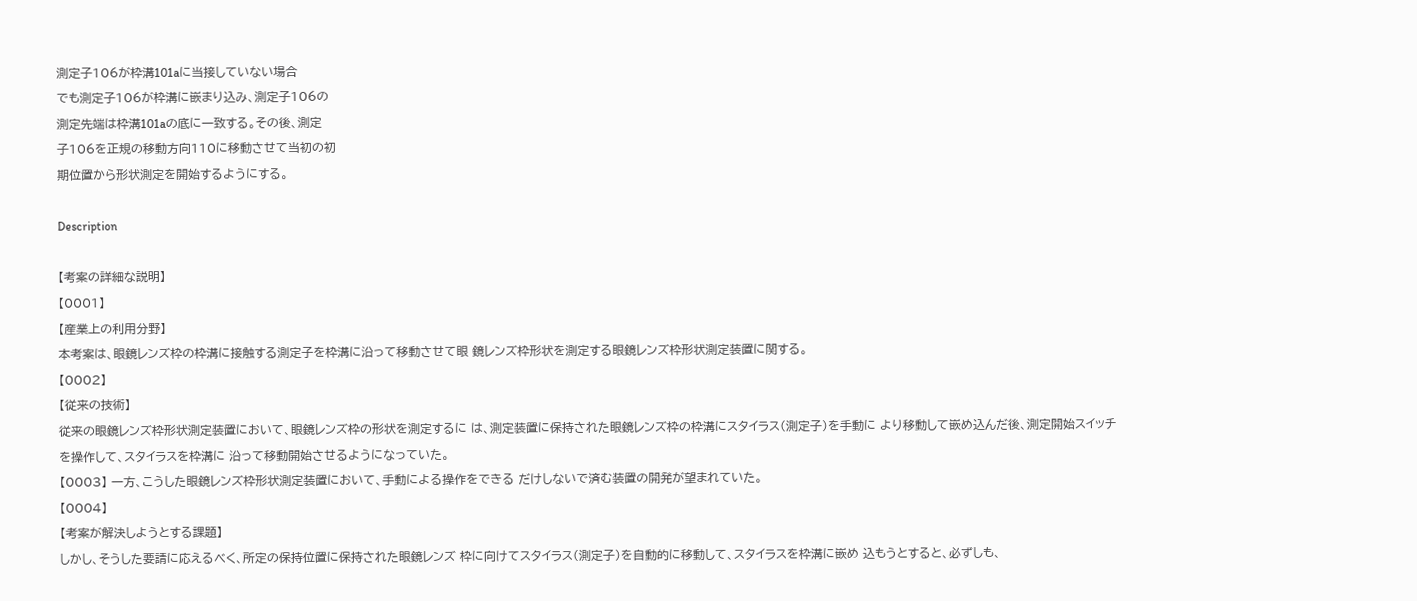測定子106が枠溝101aに当接していない場合
でも測定子106が枠溝に嵌まり込み、測定子106の
測定先端は枠溝101aの底に一致する。その後、測定
子106を正規の移動方向110に移動させて当初の初
期位置から形状測定を開始するようにする。

Description

【考案の詳細な説明】
【0001】
【産業上の利用分野】
本考案は、眼鏡レンズ枠の枠溝に接触する測定子を枠溝に沿って移動させて眼 鏡レンズ枠形状を測定する眼鏡レンズ枠形状測定装置に関する。
【0002】
【従来の技術】
従来の眼鏡レンズ枠形状測定装置において、眼鏡レンズ枠の形状を測定するに は、測定装置に保持された眼鏡レンズ枠の枠溝にスタイラス(測定子)を手動に より移動して嵌め込んだ後、測定開始スイッチを操作して、スタイラスを枠溝に 沿って移動開始させるようになっていた。
【0003】 一方、こうした眼鏡レンズ枠形状測定装置において、手動による操作をできる だけしないで済む装置の開発が望まれていた。
【0004】
【考案が解決しようとする課題】
しかし、そうした要請に応えるべく、所定の保持位置に保持された眼鏡レンズ 枠に向けてスタイラス(測定子)を自動的に移動して、スタイラスを枠溝に嵌め 込もうとすると、必ずしも、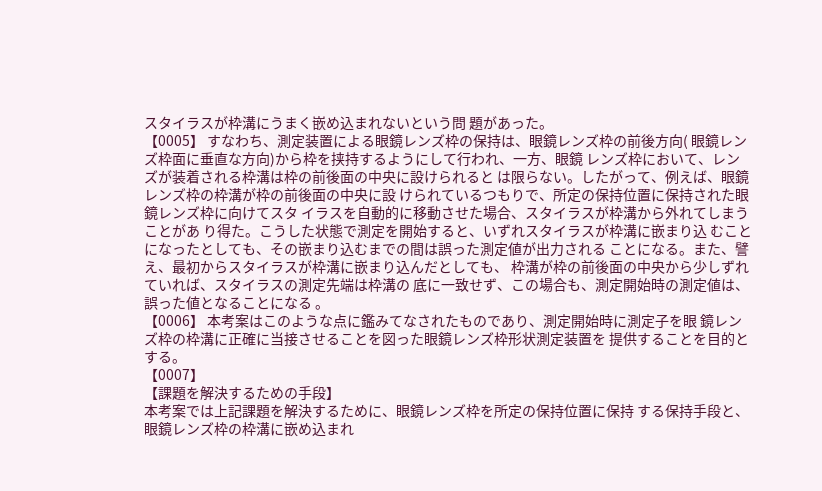スタイラスが枠溝にうまく嵌め込まれないという問 題があった。
【0005】 すなわち、測定装置による眼鏡レンズ枠の保持は、眼鏡レンズ枠の前後方向( 眼鏡レンズ枠面に垂直な方向)から枠を挟持するようにして行われ、一方、眼鏡 レンズ枠において、レンズが装着される枠溝は枠の前後面の中央に設けられると は限らない。したがって、例えば、眼鏡レンズ枠の枠溝が枠の前後面の中央に設 けられているつもりで、所定の保持位置に保持された眼鏡レンズ枠に向けてスタ イラスを自動的に移動させた場合、スタイラスが枠溝から外れてしまうことがあ り得た。こうした状態で測定を開始すると、いずれスタイラスが枠溝に嵌まり込 むことになったとしても、その嵌まり込むまでの間は誤った測定値が出力される ことになる。また、譬え、最初からスタイラスが枠溝に嵌まり込んだとしても、 枠溝が枠の前後面の中央から少しずれていれば、スタイラスの測定先端は枠溝の 底に一致せず、この場合も、測定開始時の測定値は、誤った値となることになる 。
【0006】 本考案はこのような点に鑑みてなされたものであり、測定開始時に測定子を眼 鏡レンズ枠の枠溝に正確に当接させることを図った眼鏡レンズ枠形状測定装置を 提供することを目的とする。
【0007】
【課題を解決するための手段】
本考案では上記課題を解決するために、眼鏡レンズ枠を所定の保持位置に保持 する保持手段と、眼鏡レンズ枠の枠溝に嵌め込まれ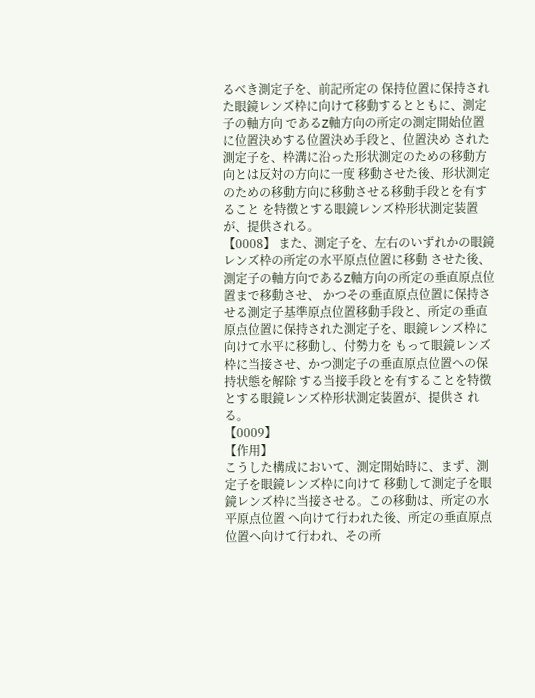るべき測定子を、前記所定の 保持位置に保持された眼鏡レンズ枠に向けて移動するとともに、測定子の軸方向 であるZ軸方向の所定の測定開始位置に位置決めする位置決め手段と、位置決め された測定子を、枠溝に沿った形状測定のための移動方向とは反対の方向に一度 移動させた後、形状測定のための移動方向に移動させる移動手段とを有すること を特徴とする眼鏡レンズ枠形状測定装置が、提供される。
【0008】 また、測定子を、左右のいずれかの眼鏡レンズ枠の所定の水平原点位置に移動 させた後、測定子の軸方向であるZ軸方向の所定の垂直原点位置まで移動させ、 かつその垂直原点位置に保持させる測定子基準原点位置移動手段と、所定の垂直 原点位置に保持された測定子を、眼鏡レンズ枠に向けて水平に移動し、付勢力を もって眼鏡レンズ枠に当接させ、かつ測定子の垂直原点位置への保持状態を解除 する当接手段とを有することを特徴とする眼鏡レンズ枠形状測定装置が、提供さ れる。
【0009】
【作用】
こうした構成において、測定開始時に、まず、測定子を眼鏡レンズ枠に向けて 移動して測定子を眼鏡レンズ枠に当接させる。この移動は、所定の水平原点位置 へ向けて行われた後、所定の垂直原点位置へ向けて行われ、その所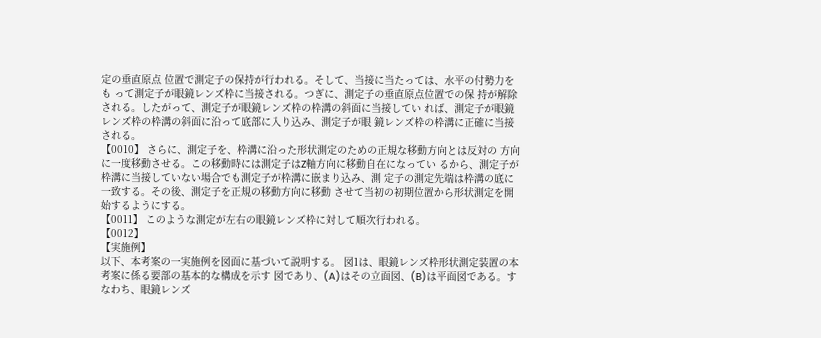定の垂直原点 位置で測定子の保持が行われる。そして、当接に当たっては、水平の付勢力をも って測定子が眼鏡レンズ枠に当接される。つぎに、測定子の垂直原点位置での保 持が解除される。したがって、測定子が眼鏡レンズ枠の枠溝の斜面に当接してい れば、測定子が眼鏡レンズ枠の枠溝の斜面に沿って底部に入り込み、測定子が眼 鏡レンズ枠の枠溝に正確に当接される。
【0010】 さらに、測定子を、枠溝に沿った形状測定のための正規な移動方向とは反対の 方向に一度移動させる。この移動時には測定子はZ軸方向に移動自在になってい るから、測定子が枠溝に当接していない場合でも測定子が枠溝に嵌まり込み、測 定子の測定先端は枠溝の底に一致する。その後、測定子を正規の移動方向に移動 させて当初の初期位置から形状測定を開始するようにする。
【0011】 このような測定が左右の眼鏡レンズ枠に対して順次行われる。
【0012】
【実施例】
以下、本考案の一実施例を図面に基づいて説明する。 図1は、眼鏡レンズ枠形状測定装置の本考案に係る要部の基本的な構成を示す 図であり、(A)はその立面図、(B)は平面図である。すなわち、眼鏡レンズ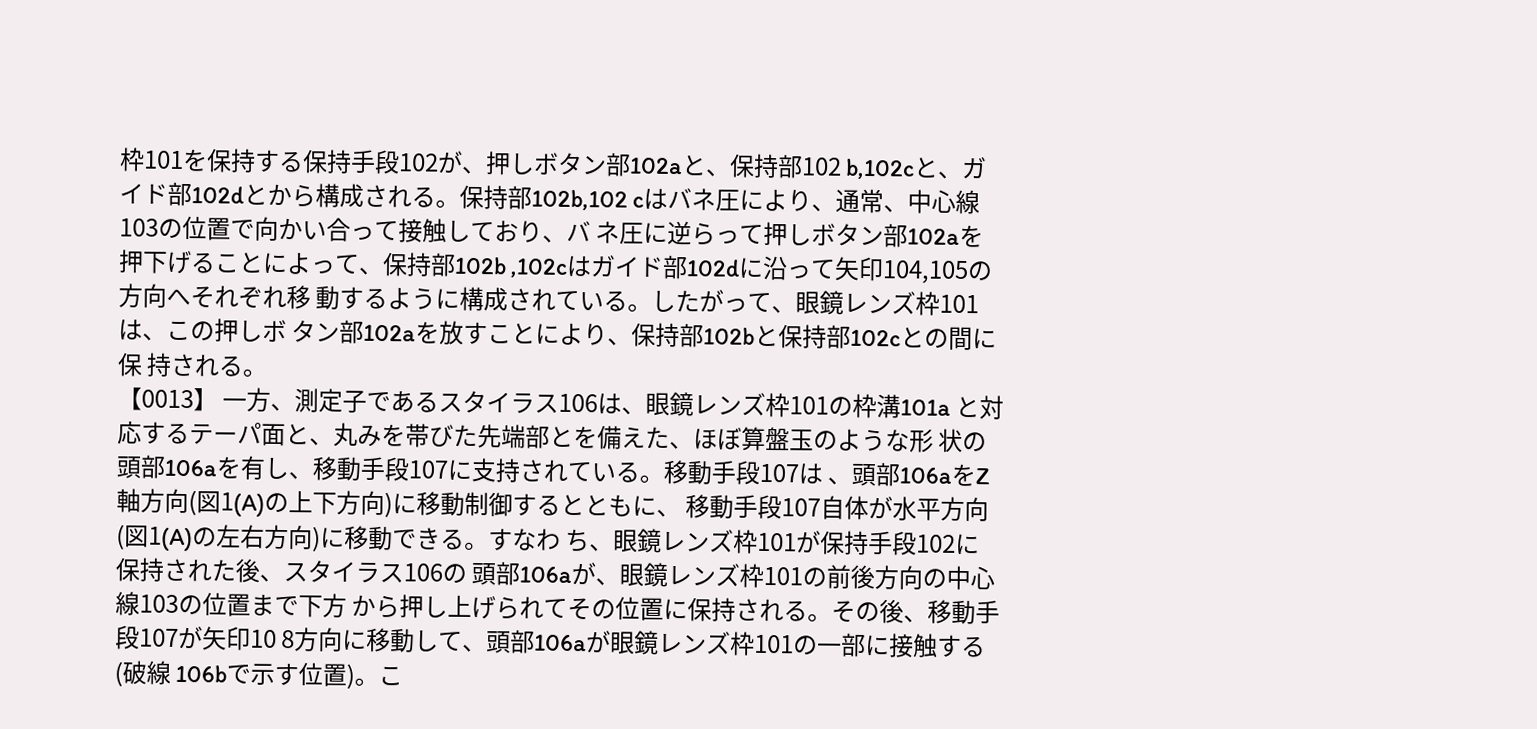枠101を保持する保持手段102が、押しボタン部102aと、保持部102 b,102cと、ガイド部102dとから構成される。保持部102b,102 cはバネ圧により、通常、中心線103の位置で向かい合って接触しており、バ ネ圧に逆らって押しボタン部102aを押下げることによって、保持部102b ,102cはガイド部102dに沿って矢印104,105の方向へそれぞれ移 動するように構成されている。したがって、眼鏡レンズ枠101は、この押しボ タン部102aを放すことにより、保持部102bと保持部102cとの間に保 持される。
【0013】 一方、測定子であるスタイラス106は、眼鏡レンズ枠101の枠溝101a と対応するテーパ面と、丸みを帯びた先端部とを備えた、ほぼ算盤玉のような形 状の頭部106aを有し、移動手段107に支持されている。移動手段107は 、頭部106aをZ軸方向(図1(A)の上下方向)に移動制御するとともに、 移動手段107自体が水平方向(図1(A)の左右方向)に移動できる。すなわ ち、眼鏡レンズ枠101が保持手段102に保持された後、スタイラス106の 頭部106aが、眼鏡レンズ枠101の前後方向の中心線103の位置まで下方 から押し上げられてその位置に保持される。その後、移動手段107が矢印10 8方向に移動して、頭部106aが眼鏡レンズ枠101の一部に接触する(破線 106bで示す位置)。こ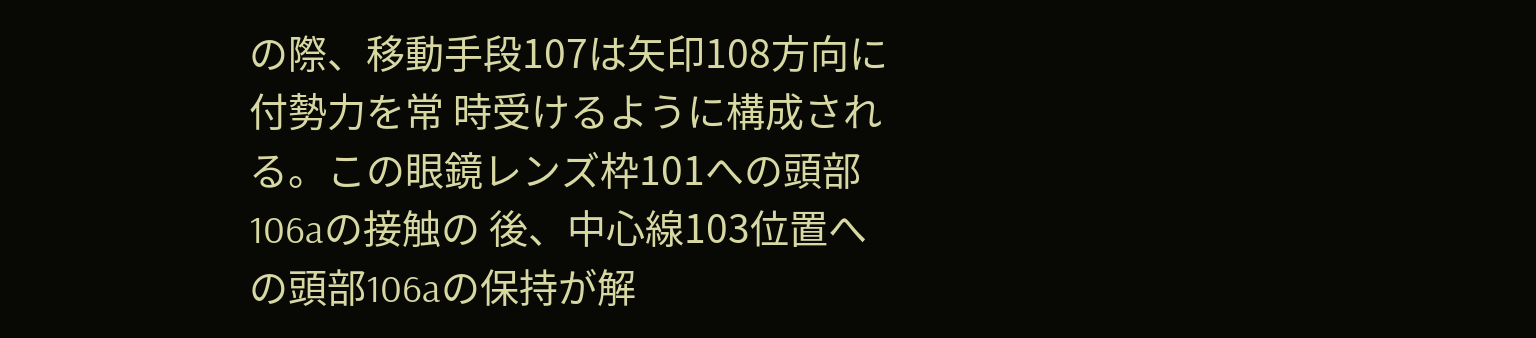の際、移動手段107は矢印108方向に付勢力を常 時受けるように構成される。この眼鏡レンズ枠101への頭部106aの接触の 後、中心線103位置への頭部106aの保持が解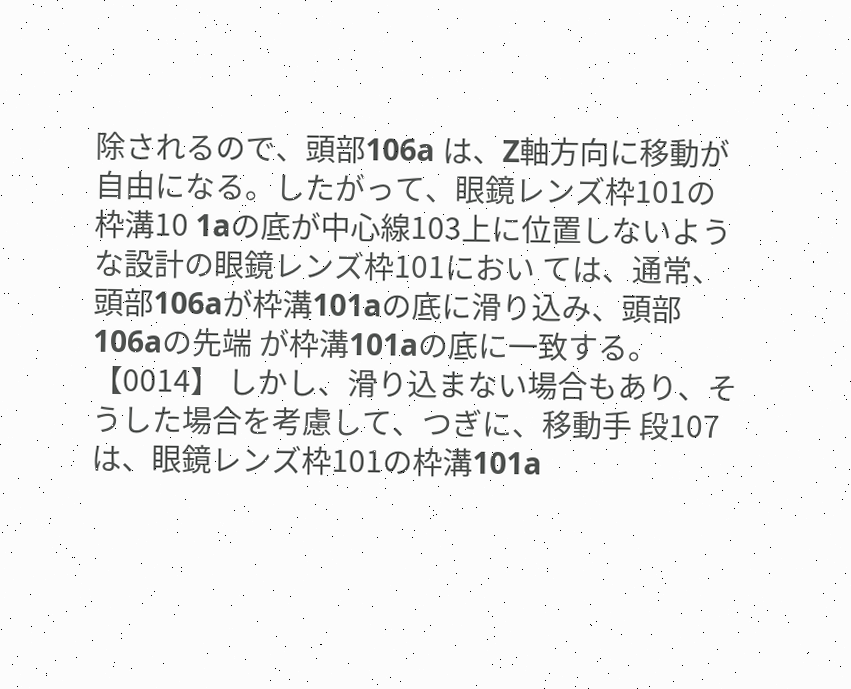除されるので、頭部106a は、Z軸方向に移動が自由になる。したがって、眼鏡レンズ枠101の枠溝10 1aの底が中心線103上に位置しないような設計の眼鏡レンズ枠101におい ては、通常、頭部106aが枠溝101aの底に滑り込み、頭部106aの先端 が枠溝101aの底に一致する。
【0014】 しかし、滑り込まない場合もあり、そうした場合を考慮して、つぎに、移動手 段107は、眼鏡レンズ枠101の枠溝101a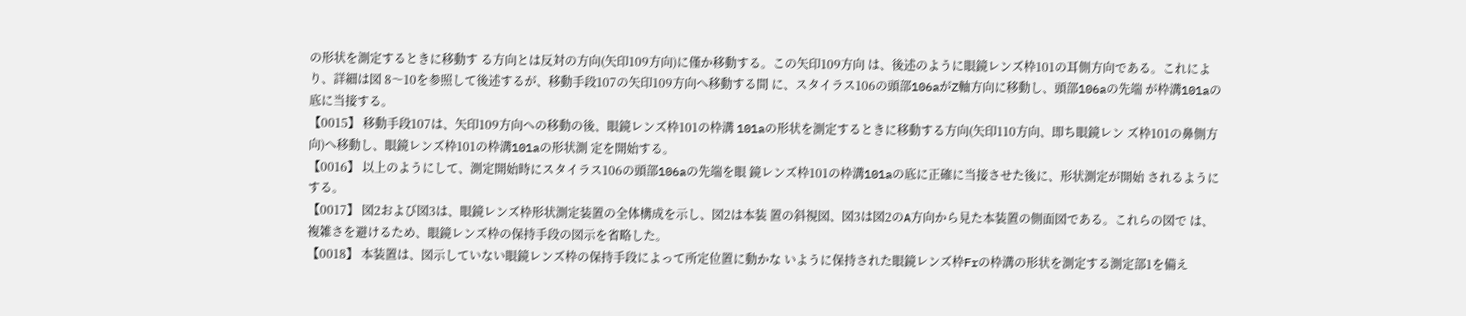の形状を測定するときに移動す る方向とは反対の方向(矢印109方向)に僅か移動する。この矢印109方向 は、後述のように眼鏡レンズ枠101の耳側方向である。これにより、詳細は図 8〜10を参照して後述するが、移動手段107の矢印109方向へ移動する間 に、スタイラス106の頭部106aがZ軸方向に移動し、頭部106aの先端 が枠溝101aの底に当接する。
【0015】 移動手段107は、矢印109方向への移動の後、眼鏡レンズ枠101の枠溝 101aの形状を測定するときに移動する方向(矢印110方向、即ち眼鏡レン ズ枠101の鼻側方向)へ移動し、眼鏡レンズ枠101の枠溝101aの形状測 定を開始する。
【0016】 以上のようにして、測定開始時にスタイラス106の頭部106aの先端を眼 鏡レンズ枠101の枠溝101aの底に正確に当接させた後に、形状測定が開始 されるようにする。
【0017】 図2および図3は、眼鏡レンズ枠形状測定装置の全体構成を示し、図2は本装 置の斜視図、図3は図2のA方向から見た本装置の側面図である。これらの図で は、複雑さを避けるため、眼鏡レンズ枠の保持手段の図示を省略した。
【0018】 本装置は、図示していない眼鏡レンズ枠の保持手段によって所定位置に動かな いように保持された眼鏡レンズ枠Frの枠溝の形状を測定する測定部1を備え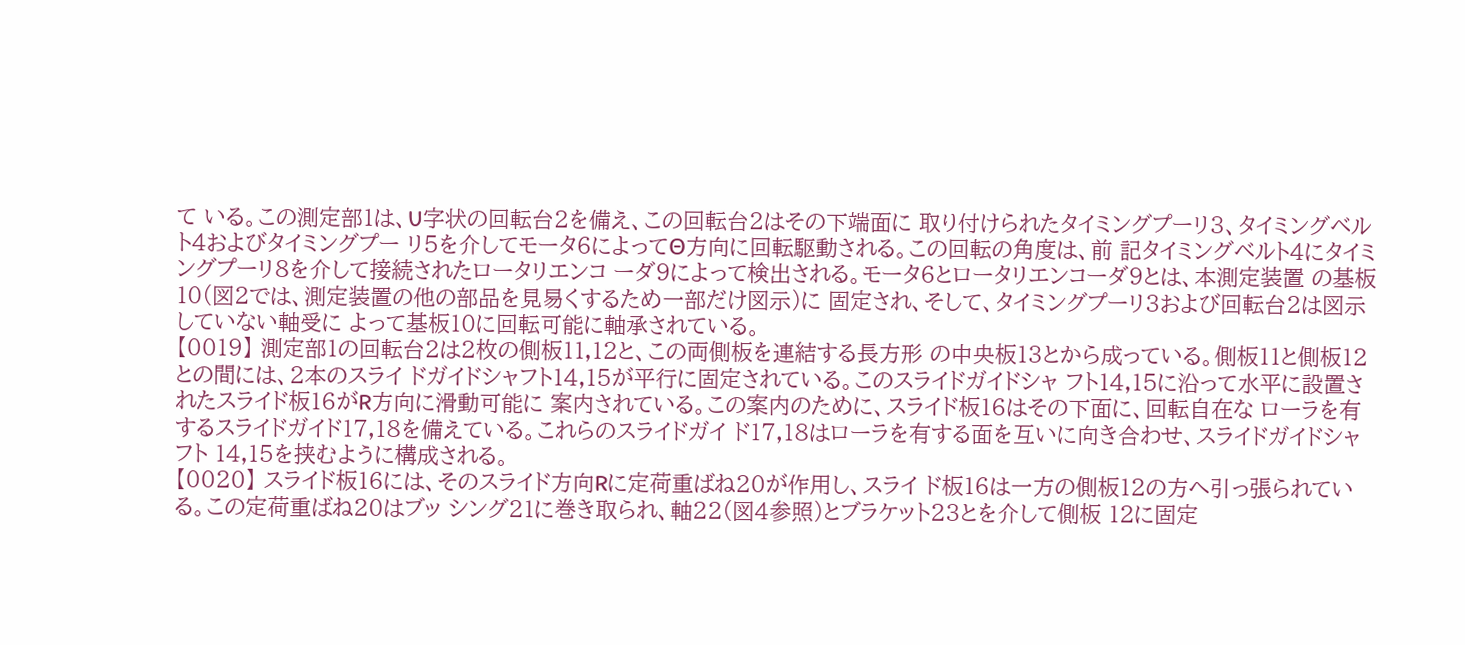て いる。この測定部1は、U字状の回転台2を備え、この回転台2はその下端面に 取り付けられたタイミングプーリ3、タイミングベルト4およびタイミングプー リ5を介してモータ6によってΘ方向に回転駆動される。この回転の角度は、前 記タイミングベルト4にタイミングプーリ8を介して接続されたロータリエンコ ーダ9によって検出される。モータ6とロータリエンコーダ9とは、本測定装置 の基板10(図2では、測定装置の他の部品を見易くするため一部だけ図示)に 固定され、そして、タイミングプーリ3および回転台2は図示していない軸受に よって基板10に回転可能に軸承されている。
【0019】 測定部1の回転台2は2枚の側板11,12と、この両側板を連結する長方形 の中央板13とから成っている。側板11と側板12との間には、2本のスライ ドガイドシャフト14,15が平行に固定されている。このスライドガイドシャ フト14,15に沿って水平に設置されたスライド板16がR方向に滑動可能に 案内されている。この案内のために、スライド板16はその下面に、回転自在な ローラを有するスライドガイド17,18を備えている。これらのスライドガイ ド17,18はローラを有する面を互いに向き合わせ、スライドガイドシャフト 14,15を挟むように構成される。
【0020】 スライド板16には、そのスライド方向Rに定荷重ばね20が作用し、スライ ド板16は一方の側板12の方へ引っ張られている。この定荷重ばね20はブッ シング21に巻き取られ、軸22(図4参照)とブラケット23とを介して側板 12に固定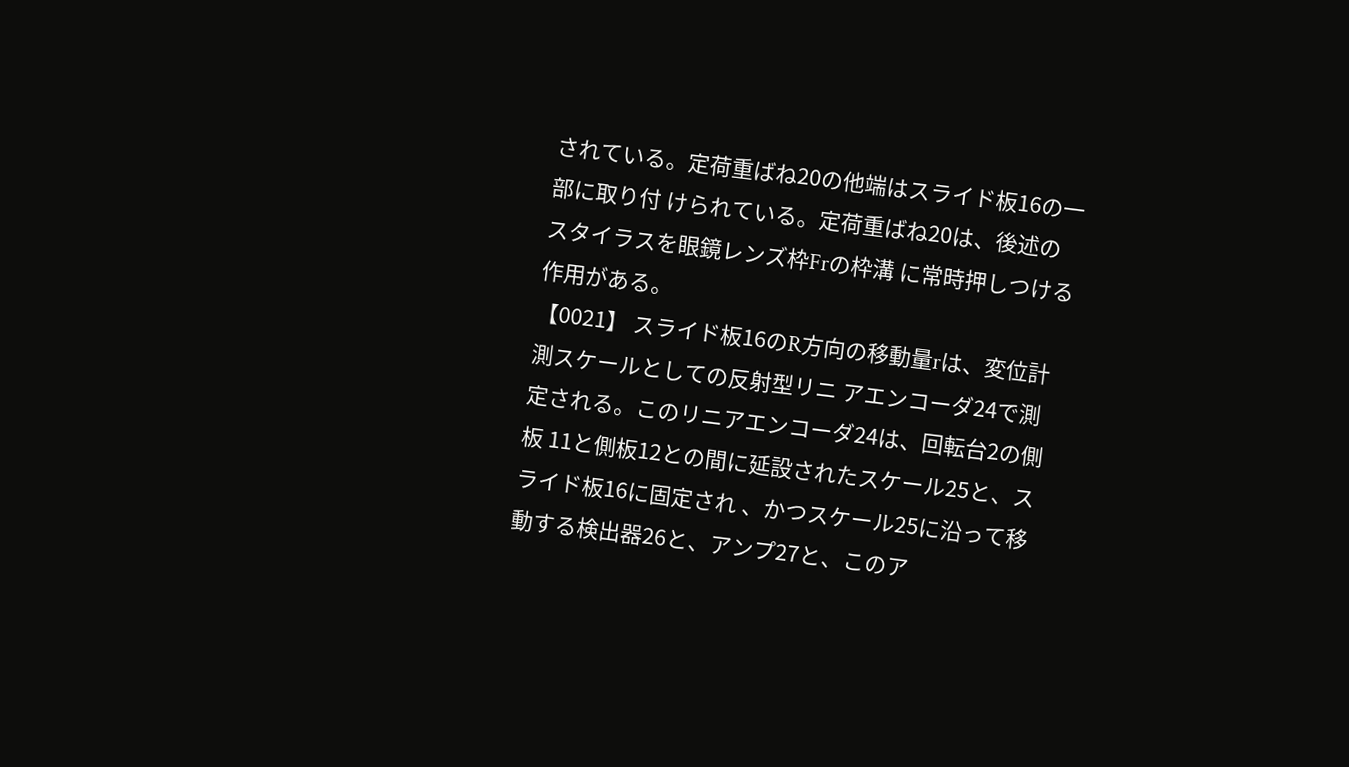されている。定荷重ばね20の他端はスライド板16の一部に取り付 けられている。定荷重ばね20は、後述のスタイラスを眼鏡レンズ枠Frの枠溝 に常時押しつける作用がある。
【0021】 スライド板16のR方向の移動量rは、変位計測スケールとしての反射型リニ アエンコーダ24で測定される。このリニアエンコーダ24は、回転台2の側板 11と側板12との間に延設されたスケール25と、スライド板16に固定され 、かつスケール25に沿って移動する検出器26と、アンプ27と、このア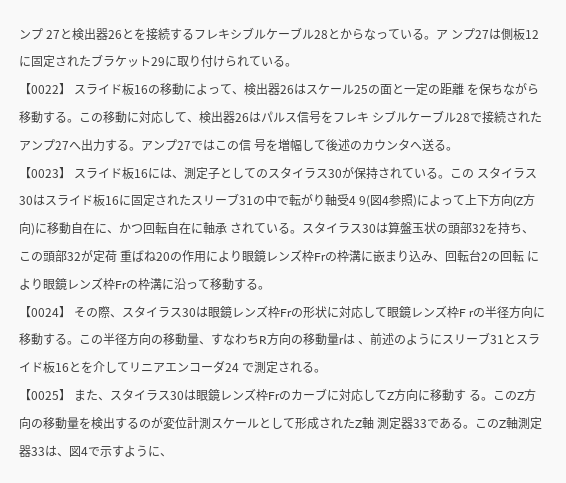ンプ 27と検出器26とを接続するフレキシブルケーブル28とからなっている。ア ンプ27は側板12に固定されたブラケット29に取り付けられている。
【0022】 スライド板16の移動によって、検出器26はスケール25の面と一定の距離 を保ちながら移動する。この移動に対応して、検出器26はパルス信号をフレキ シブルケーブル28で接続されたアンプ27へ出力する。アンプ27ではこの信 号を増幅して後述のカウンタへ送る。
【0023】 スライド板16には、測定子としてのスタイラス30が保持されている。この スタイラス30はスライド板16に固定されたスリーブ31の中で転がり軸受4 9(図4参照)によって上下方向(Z方向)に移動自在に、かつ回転自在に軸承 されている。スタイラス30は算盤玉状の頭部32を持ち、この頭部32が定荷 重ばね20の作用により眼鏡レンズ枠Frの枠溝に嵌まり込み、回転台2の回転 により眼鏡レンズ枠Frの枠溝に沿って移動する。
【0024】 その際、スタイラス30は眼鏡レンズ枠Frの形状に対応して眼鏡レンズ枠F rの半径方向に移動する。この半径方向の移動量、すなわちR方向の移動量rは 、前述のようにスリーブ31とスライド板16とを介してリニアエンコーダ24 で測定される。
【0025】 また、スタイラス30は眼鏡レンズ枠Frのカーブに対応してZ方向に移動す る。このZ方向の移動量を検出するのが変位計測スケールとして形成されたZ軸 測定器33である。このZ軸測定器33は、図4で示すように、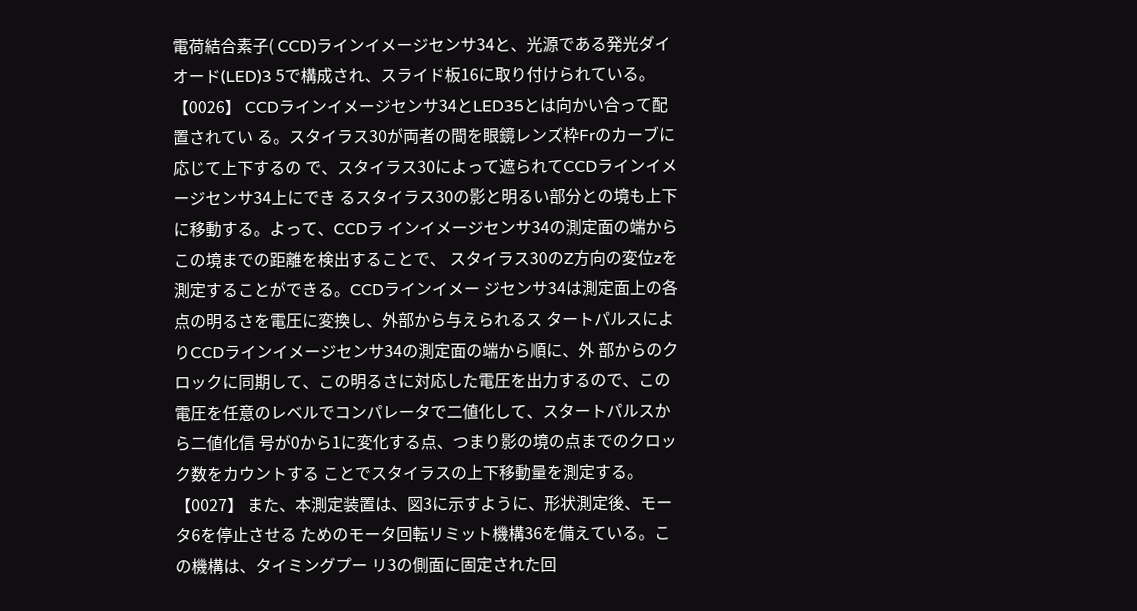電荷結合素子( CCD)ラインイメージセンサ34と、光源である発光ダイオード(LED)3 5で構成され、スライド板16に取り付けられている。
【0026】 CCDラインイメージセンサ34とLED35とは向かい合って配置されてい る。スタイラス30が両者の間を眼鏡レンズ枠Frのカーブに応じて上下するの で、スタイラス30によって遮られてCCDラインイメージセンサ34上にでき るスタイラス30の影と明るい部分との境も上下に移動する。よって、CCDラ インイメージセンサ34の測定面の端からこの境までの距離を検出することで、 スタイラス30のZ方向の変位zを測定することができる。CCDラインイメー ジセンサ34は測定面上の各点の明るさを電圧に変換し、外部から与えられるス タートパルスによりCCDラインイメージセンサ34の測定面の端から順に、外 部からのクロックに同期して、この明るさに対応した電圧を出力するので、この 電圧を任意のレベルでコンパレータで二値化して、スタートパルスから二値化信 号が0から1に変化する点、つまり影の境の点までのクロック数をカウントする ことでスタイラスの上下移動量を測定する。
【0027】 また、本測定装置は、図3に示すように、形状測定後、モータ6を停止させる ためのモータ回転リミット機構36を備えている。この機構は、タイミングプー リ3の側面に固定された回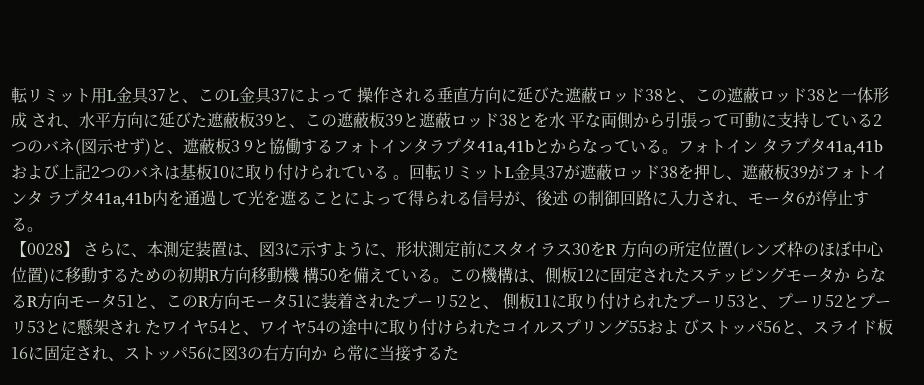転リミット用L金具37と、このL金具37によって 操作される垂直方向に延びた遮蔽ロッド38と、この遮蔽ロッド38と一体形成 され、水平方向に延びた遮蔽板39と、この遮蔽板39と遮蔽ロッド38とを水 平な両側から引張って可動に支持している2つのバネ(図示せず)と、遮蔽板3 9と協働するフォトインタラプタ41a,41bとからなっている。フォトイン タラプタ41a,41bおよび上記2つのバネは基板10に取り付けられている 。回転リミットL金具37が遮蔽ロッド38を押し、遮蔽板39がフォトインタ ラプタ41a,41b内を通過して光を遮ることによって得られる信号が、後述 の制御回路に入力され、モータ6が停止する。
【0028】 さらに、本測定装置は、図3に示すように、形状測定前にスタイラス30をR 方向の所定位置(レンズ枠のほぼ中心位置)に移動するための初期R方向移動機 構50を備えている。この機構は、側板12に固定されたステッピングモータか らなるR方向モータ51と、このR方向モータ51に装着されたプーリ52と、 側板11に取り付けられたプーリ53と、プーリ52とプーリ53とに懸架され たワイヤ54と、ワイヤ54の途中に取り付けられたコイルスプリング55およ びストッパ56と、スライド板16に固定され、ストッパ56に図3の右方向か ら常に当接するた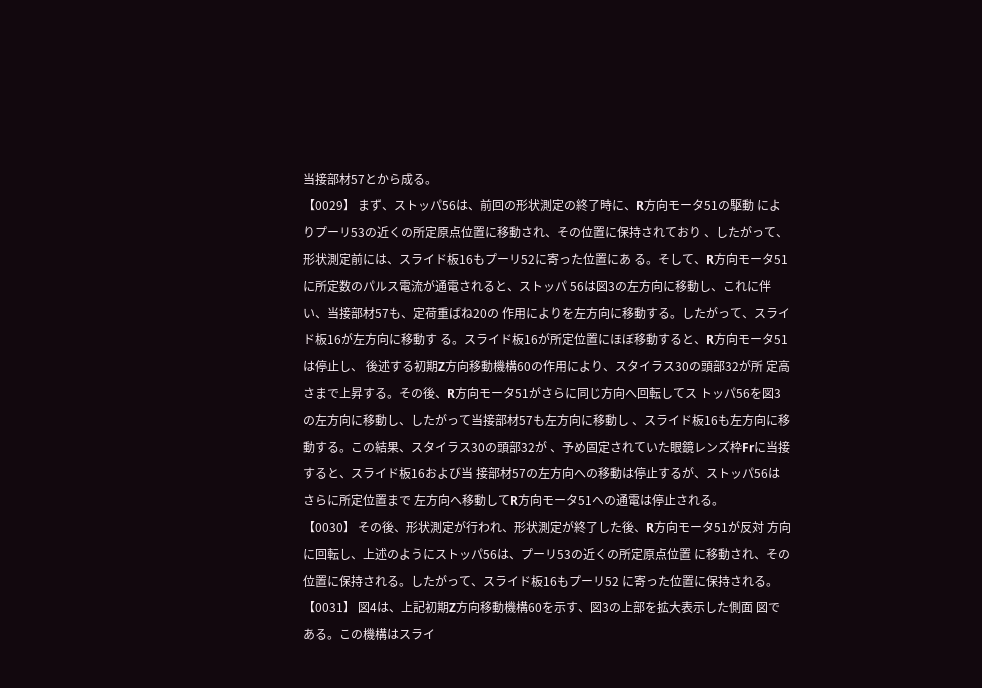当接部材57とから成る。
【0029】 まず、ストッパ56は、前回の形状測定の終了時に、R方向モータ51の駆動 によりプーリ53の近くの所定原点位置に移動され、その位置に保持されており 、したがって、形状測定前には、スライド板16もプーリ52に寄った位置にあ る。そして、R方向モータ51に所定数のパルス電流が通電されると、ストッパ 56は図3の左方向に移動し、これに伴い、当接部材57も、定荷重ばね20の 作用によりを左方向に移動する。したがって、スライド板16が左方向に移動す る。スライド板16が所定位置にほぼ移動すると、R方向モータ51は停止し、 後述する初期Z方向移動機構60の作用により、スタイラス30の頭部32が所 定高さまで上昇する。その後、R方向モータ51がさらに同じ方向へ回転してス トッパ56を図3の左方向に移動し、したがって当接部材57も左方向に移動し 、スライド板16も左方向に移動する。この結果、スタイラス30の頭部32が 、予め固定されていた眼鏡レンズ枠Frに当接すると、スライド板16および当 接部材57の左方向への移動は停止するが、ストッパ56はさらに所定位置まで 左方向へ移動してR方向モータ51への通電は停止される。
【0030】 その後、形状測定が行われ、形状測定が終了した後、R方向モータ51が反対 方向に回転し、上述のようにストッパ56は、プーリ53の近くの所定原点位置 に移動され、その位置に保持される。したがって、スライド板16もプーリ52 に寄った位置に保持される。
【0031】 図4は、上記初期Z方向移動機構60を示す、図3の上部を拡大表示した側面 図である。この機構はスライ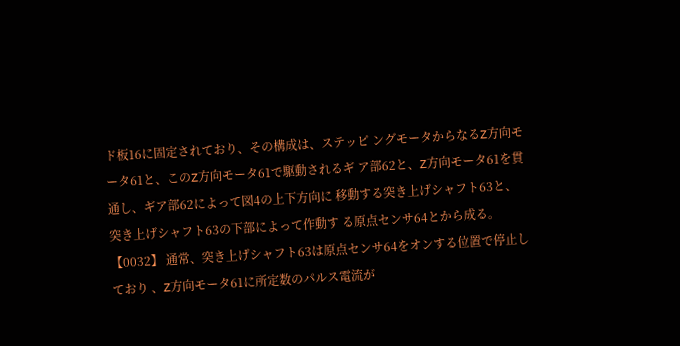ド板16に固定されており、その構成は、ステッピ ングモータからなるZ方向モータ61と、このZ方向モータ61で駆動されるギ ア部62と、Z方向モータ61を貫通し、ギア部62によって図4の上下方向に 移動する突き上げシャフト63と、突き上げシャフト63の下部によって作動す る原点センサ64とから成る。
【0032】 通常、突き上げシャフト63は原点センサ64をオンする位置で停止しており 、Z方向モータ61に所定数のパルス電流が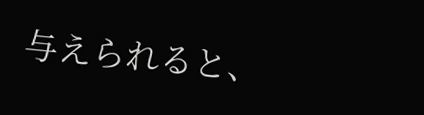与えられると、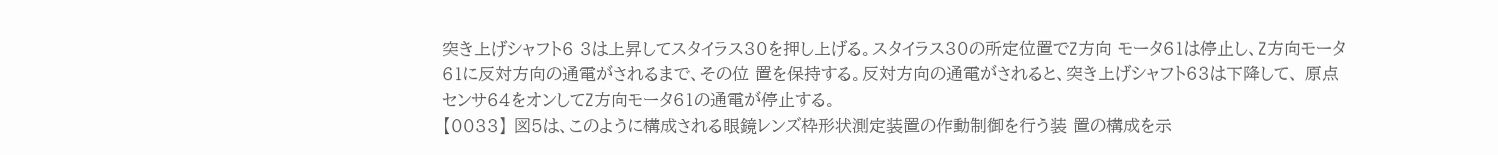突き上げシャフト6 3は上昇してスタイラス30を押し上げる。スタイラス30の所定位置でZ方向 モータ61は停止し、Z方向モータ61に反対方向の通電がされるまで、その位 置を保持する。反対方向の通電がされると、突き上げシャフト63は下降して、 原点センサ64をオンしてZ方向モータ61の通電が停止する。
【0033】 図5は、このように構成される眼鏡レンズ枠形状測定装置の作動制御を行う装 置の構成を示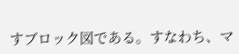すブロック図である。すなわち、マ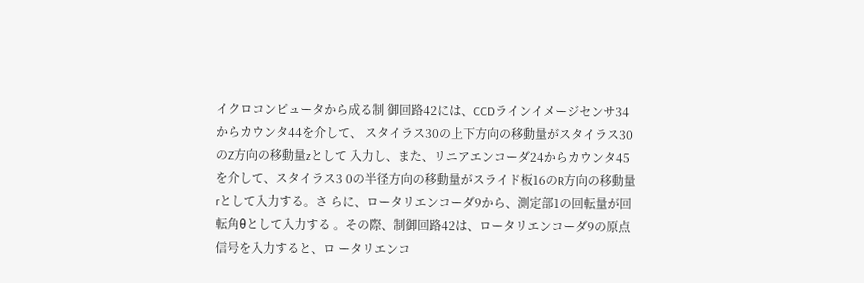イクロコンピュータから成る制 御回路42には、CCDラインイメージセンサ34からカウンタ44を介して、 スタイラス30の上下方向の移動量がスタイラス30のZ方向の移動量zとして 入力し、また、リニアエンコーダ24からカウンタ45を介して、スタイラス3 0の半径方向の移動量がスライド板16のR方向の移動量rとして入力する。さ らに、ロータリエンコーダ9から、測定部1の回転量が回転角θとして入力する 。その際、制御回路42は、ロータリエンコーダ9の原点信号を入力すると、ロ ータリエンコ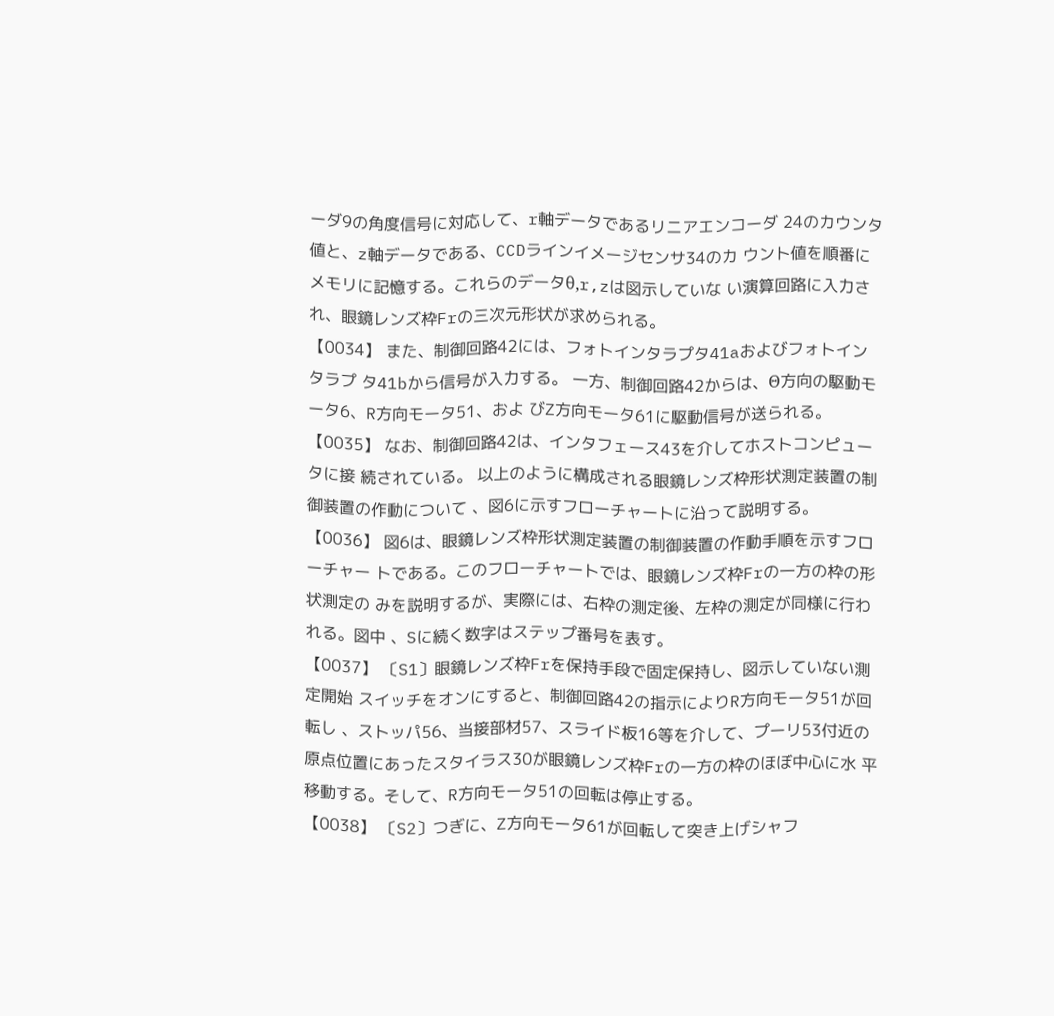ーダ9の角度信号に対応して、r軸データであるリニアエンコーダ 24のカウンタ値と、z軸データである、CCDラインイメージセンサ34のカ ウント値を順番にメモリに記憶する。これらのデータθ,r,zは図示していな い演算回路に入力され、眼鏡レンズ枠Frの三次元形状が求められる。
【0034】 また、制御回路42には、フォトインタラプタ41aおよびフォトインタラプ タ41bから信号が入力する。 一方、制御回路42からは、Θ方向の駆動モータ6、R方向モータ51、およ びZ方向モータ61に駆動信号が送られる。
【0035】 なお、制御回路42は、インタフェース43を介してホストコンピュータに接 続されている。 以上のように構成される眼鏡レンズ枠形状測定装置の制御装置の作動について 、図6に示すフローチャートに沿って説明する。
【0036】 図6は、眼鏡レンズ枠形状測定装置の制御装置の作動手順を示すフローチャー トである。このフローチャートでは、眼鏡レンズ枠Frの一方の枠の形状測定の みを説明するが、実際には、右枠の測定後、左枠の測定が同様に行われる。図中 、Sに続く数字はステップ番号を表す。
【0037】 〔S1〕眼鏡レンズ枠Frを保持手段で固定保持し、図示していない測定開始 スイッチをオンにすると、制御回路42の指示によりR方向モータ51が回転し 、ストッパ56、当接部材57、スライド板16等を介して、プーリ53付近の 原点位置にあったスタイラス30が眼鏡レンズ枠Frの一方の枠のほぼ中心に水 平移動する。そして、R方向モータ51の回転は停止する。
【0038】 〔S2〕つぎに、Z方向モータ61が回転して突き上げシャフ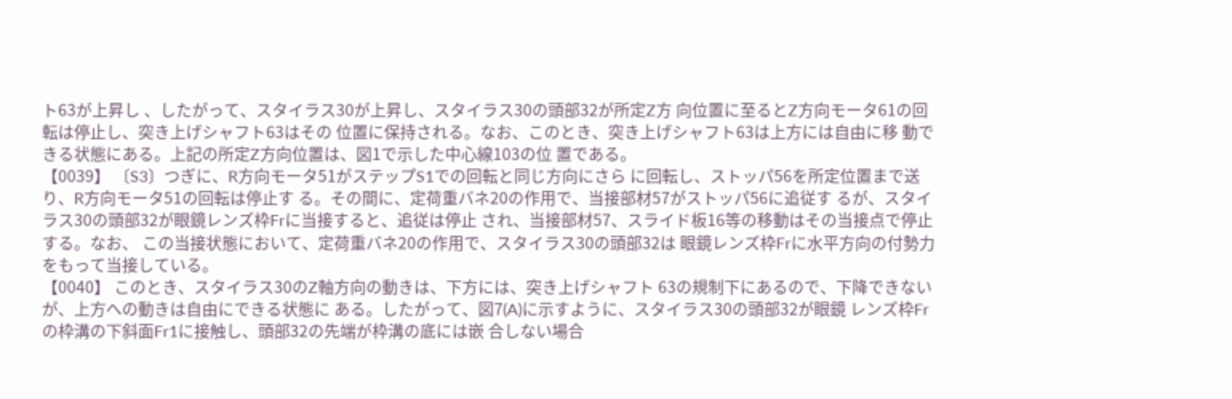ト63が上昇し 、したがって、スタイラス30が上昇し、スタイラス30の頭部32が所定Z方 向位置に至るとZ方向モータ61の回転は停止し、突き上げシャフト63はその 位置に保持される。なお、このとき、突き上げシャフト63は上方には自由に移 動できる状態にある。上記の所定Z方向位置は、図1で示した中心線103の位 置である。
【0039】 〔S3〕つぎに、R方向モータ51がステップS1での回転と同じ方向にさら に回転し、ストッパ56を所定位置まで送り、R方向モータ51の回転は停止す る。その間に、定荷重バネ20の作用で、当接部材57がストッパ56に追従す るが、スタイラス30の頭部32が眼鏡レンズ枠Frに当接すると、追従は停止 され、当接部材57、スライド板16等の移動はその当接点で停止する。なお、 この当接状態において、定荷重バネ20の作用で、スタイラス30の頭部32は 眼鏡レンズ枠Frに水平方向の付勢力をもって当接している。
【0040】 このとき、スタイラス30のZ軸方向の動きは、下方には、突き上げシャフト 63の規制下にあるので、下降できないが、上方への動きは自由にできる状態に ある。したがって、図7(A)に示すように、スタイラス30の頭部32が眼鏡 レンズ枠Frの枠溝の下斜面Fr1に接触し、頭部32の先端が枠溝の底には嵌 合しない場合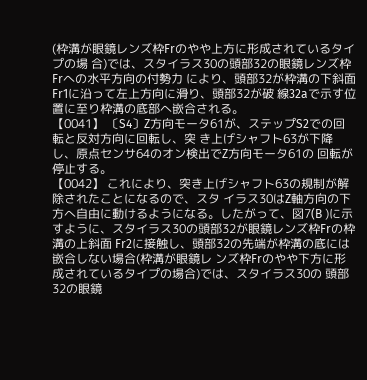(枠溝が眼鏡レンズ枠Frのやや上方に形成されているタイプの場 合)では、スタイラス30の頭部32の眼鏡レンズ枠Frへの水平方向の付勢力 により、頭部32が枠溝の下斜面Fr1に沿って左上方向に滑り、頭部32が破 線32aで示す位置に至り枠溝の底部へ嵌合される。
【0041】 〔S4〕Z方向モータ61が、ステップS2での回転と反対方向に回転し、突 き上げシャフト63が下降し、原点センサ64のオン検出でZ方向モータ61の 回転が停止する。
【0042】 これにより、突き上げシャフト63の規制が解除されたことになるので、スタ イラス30はZ軸方向の下方へ自由に動けるようになる。したがって、図7(B )に示すように、スタイラス30の頭部32が眼鏡レンズ枠Frの枠溝の上斜面 Fr2に接触し、頭部32の先端が枠溝の底には嵌合しない場合(枠溝が眼鏡レ ンズ枠Frのやや下方に形成されているタイプの場合)では、スタイラス30の 頭部32の眼鏡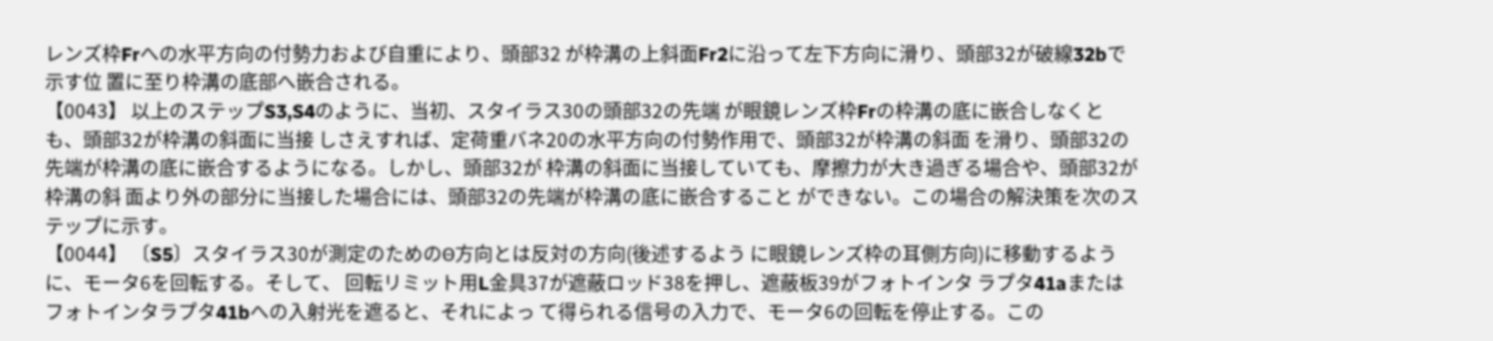レンズ枠Frへの水平方向の付勢力および自重により、頭部32 が枠溝の上斜面Fr2に沿って左下方向に滑り、頭部32が破線32bで示す位 置に至り枠溝の底部へ嵌合される。
【0043】 以上のステップS3,S4のように、当初、スタイラス30の頭部32の先端 が眼鏡レンズ枠Frの枠溝の底に嵌合しなくとも、頭部32が枠溝の斜面に当接 しさえすれば、定荷重バネ20の水平方向の付勢作用で、頭部32が枠溝の斜面 を滑り、頭部32の先端が枠溝の底に嵌合するようになる。しかし、頭部32が 枠溝の斜面に当接していても、摩擦力が大き過ぎる場合や、頭部32が枠溝の斜 面より外の部分に当接した場合には、頭部32の先端が枠溝の底に嵌合すること ができない。この場合の解決策を次のステップに示す。
【0044】 〔S5〕スタイラス30が測定のためのΘ方向とは反対の方向(後述するよう に眼鏡レンズ枠の耳側方向)に移動するように、モータ6を回転する。そして、 回転リミット用L金具37が遮蔽ロッド38を押し、遮蔽板39がフォトインタ ラプタ41aまたはフォトインタラプタ41bへの入射光を遮ると、それによっ て得られる信号の入力で、モータ6の回転を停止する。この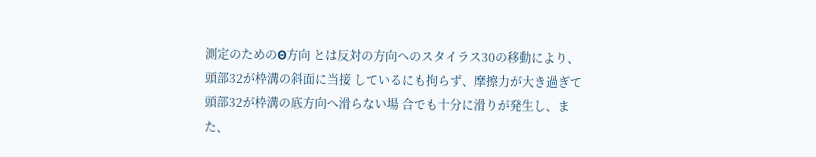測定のためのΘ方向 とは反対の方向へのスタイラス30の移動により、頭部32が枠溝の斜面に当接 しているにも拘らず、摩擦力が大き過ぎて頭部32が枠溝の底方向へ滑らない場 合でも十分に滑りが発生し、また、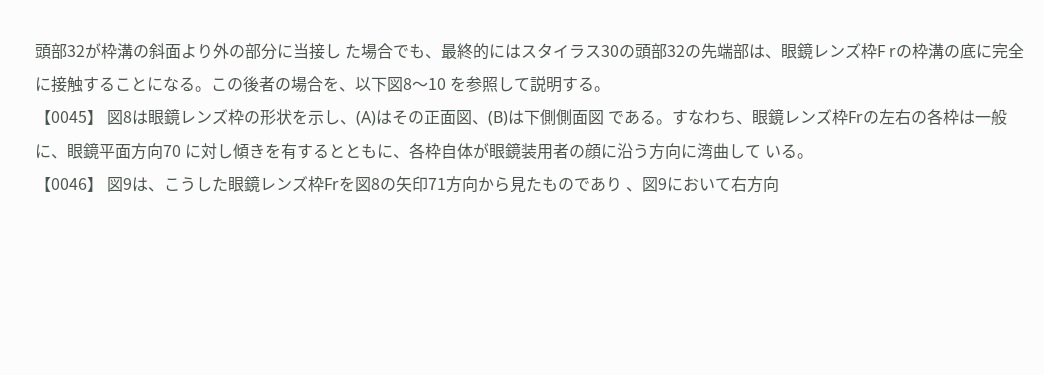頭部32が枠溝の斜面より外の部分に当接し た場合でも、最終的にはスタイラス30の頭部32の先端部は、眼鏡レンズ枠F rの枠溝の底に完全に接触することになる。この後者の場合を、以下図8〜10 を参照して説明する。
【0045】 図8は眼鏡レンズ枠の形状を示し、(A)はその正面図、(B)は下側側面図 である。すなわち、眼鏡レンズ枠Frの左右の各枠は一般に、眼鏡平面方向70 に対し傾きを有するとともに、各枠自体が眼鏡装用者の顔に沿う方向に湾曲して いる。
【0046】 図9は、こうした眼鏡レンズ枠Frを図8の矢印71方向から見たものであり 、図9において右方向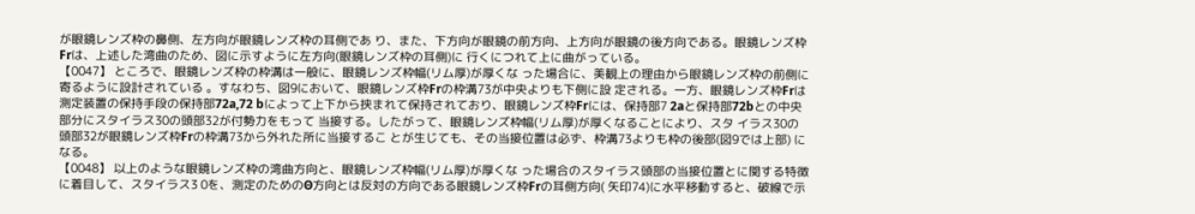が眼鏡レンズ枠の鼻側、左方向が眼鏡レンズ枠の耳側であ り、また、下方向が眼鏡の前方向、上方向が眼鏡の後方向である。眼鏡レンズ枠 Frは、上述した湾曲のため、図に示すように左方向(眼鏡レンズ枠の耳側)に 行くにつれて上に曲がっている。
【0047】 ところで、眼鏡レンズ枠の枠溝は一般に、眼鏡レンズ枠幅(リム厚)が厚くな った場合に、美観上の理由から眼鏡レンズ枠の前側に寄るように設計されている 。すなわち、図9において、眼鏡レンズ枠Frの枠溝73が中央よりも下側に設 定される。一方、眼鏡レンズ枠Frは測定装置の保持手段の保持部72a,72 bによって上下から挟まれて保持されており、眼鏡レンズ枠Frには、保持部7 2aと保持部72bとの中央部分にスタイラス30の頭部32が付勢力をもって 当接する。したがって、眼鏡レンズ枠幅(リム厚)が厚くなることにより、スタ イラス30の頭部32が眼鏡レンズ枠Frの枠溝73から外れた所に当接するこ とが生じても、その当接位置は必ず、枠溝73よりも枠の後部(図9では上部) になる。
【0048】 以上のような眼鏡レンズ枠の湾曲方向と、眼鏡レンズ枠幅(リム厚)が厚くな った場合のスタイラス頭部の当接位置とに関する特徴に着目して、スタイラス3 0を、測定のためのΘ方向とは反対の方向である眼鏡レンズ枠Frの耳側方向( 矢印74)に水平移動すると、破線で示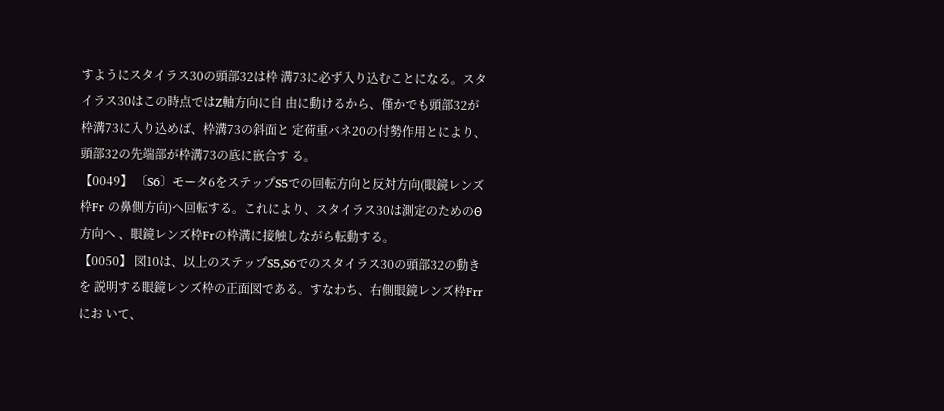すようにスタイラス30の頭部32は枠 溝73に必ず入り込むことになる。スタイラス30はこの時点ではZ軸方向に自 由に動けるから、僅かでも頭部32が枠溝73に入り込めば、枠溝73の斜面と 定荷重バネ20の付勢作用とにより、頭部32の先端部が枠溝73の底に嵌合す る。
【0049】 〔S6〕モータ6をステップS5での回転方向と反対方向(眼鏡レンズ枠Fr の鼻側方向)へ回転する。これにより、スタイラス30は測定のためのΘ方向へ 、眼鏡レンズ枠Frの枠溝に接触しながら転動する。
【0050】 図10は、以上のステップS5,S6でのスタイラス30の頭部32の動きを 説明する眼鏡レンズ枠の正面図である。すなわち、右側眼鏡レンズ枠Frrにお いて、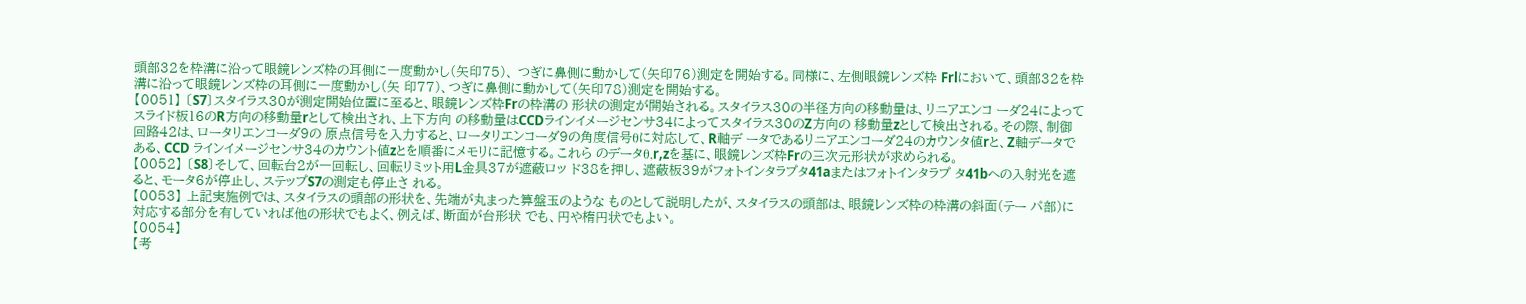頭部32を枠溝に沿って眼鏡レンズ枠の耳側に一度動かし(矢印75)、 つぎに鼻側に動かして(矢印76)測定を開始する。同様に、左側眼鏡レンズ枠 Frlにおいて、頭部32を枠溝に沿って眼鏡レンズ枠の耳側に一度動かし(矢 印77)、つぎに鼻側に動かして(矢印78)測定を開始する。
【0051】 〔S7〕スタイラス30が測定開始位置に至ると、眼鏡レンズ枠Frの枠溝の 形状の測定が開始される。スタイラス30の半径方向の移動量は、リニアエンコ ーダ24によってスライド板16のR方向の移動量rとして検出され、上下方向 の移動量はCCDラインイメージセンサ34によってスタイラス30のZ方向の 移動量zとして検出される。その際、制御回路42は、ロータリエンコーダ9の 原点信号を入力すると、ロータリエンコーダ9の角度信号θに対応して、R軸デ ータであるリニアエンコーダ24のカウンタ値rと、Z軸データである、CCD ラインイメージセンサ34のカウント値zとを順番にメモリに記憶する。これら のデータθ,r,zを基に、眼鏡レンズ枠Frの三次元形状が求められる。
【0052】 〔S8〕そして、回転台2が一回転し、回転リミット用L金具37が遮蔽ロッ ド38を押し、遮蔽板39がフォトインタラプタ41aまたはフォトインタラプ タ41bへの入射光を遮ると、モータ6が停止し、ステップS7の測定も停止さ れる。
【0053】 上記実施例では、スタイラスの頭部の形状を、先端が丸まった算盤玉のような ものとして説明したが、スタイラスの頭部は、眼鏡レンズ枠の枠溝の斜面(テー パ部)に対応する部分を有していれば他の形状でもよく、例えば、断面が台形状 でも、円や楕円状でもよい。
【0054】
【考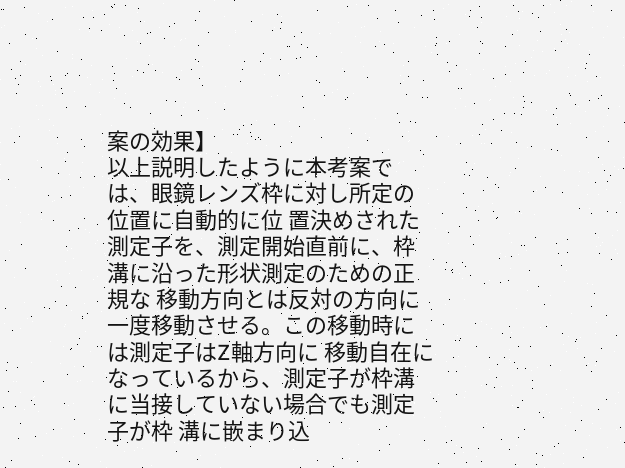案の効果】
以上説明したように本考案では、眼鏡レンズ枠に対し所定の位置に自動的に位 置決めされた測定子を、測定開始直前に、枠溝に沿った形状測定のための正規な 移動方向とは反対の方向に一度移動させる。この移動時には測定子はZ軸方向に 移動自在になっているから、測定子が枠溝に当接していない場合でも測定子が枠 溝に嵌まり込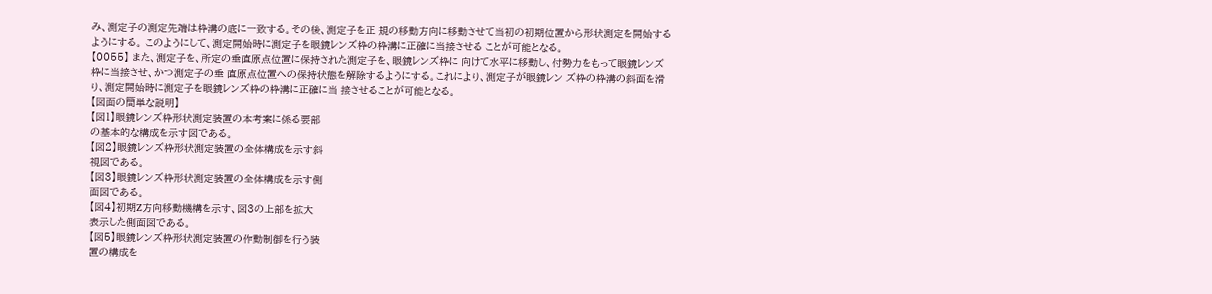み、測定子の測定先端は枠溝の底に一致する。その後、測定子を正 規の移動方向に移動させて当初の初期位置から形状測定を開始するようにする。 このようにして、測定開始時に測定子を眼鏡レンズ枠の枠溝に正確に当接させる ことが可能となる。
【0055】 また、測定子を、所定の垂直原点位置に保持された測定子を、眼鏡レンズ枠に 向けて水平に移動し、付勢力をもって眼鏡レンズ枠に当接させ、かつ測定子の垂 直原点位置への保持状態を解除するようにする。これにより、測定子が眼鏡レン ズ枠の枠溝の斜面を滑り、測定開始時に測定子を眼鏡レンズ枠の枠溝に正確に当 接させることが可能となる。
【図面の簡単な説明】
【図1】眼鏡レンズ枠形状測定装置の本考案に係る要部
の基本的な構成を示す図である。
【図2】眼鏡レンズ枠形状測定装置の全体構成を示す斜
視図である。
【図3】眼鏡レンズ枠形状測定装置の全体構成を示す側
面図である。
【図4】初期Z方向移動機構を示す、図3の上部を拡大
表示した側面図である。
【図5】眼鏡レンズ枠形状測定装置の作動制御を行う装
置の構成を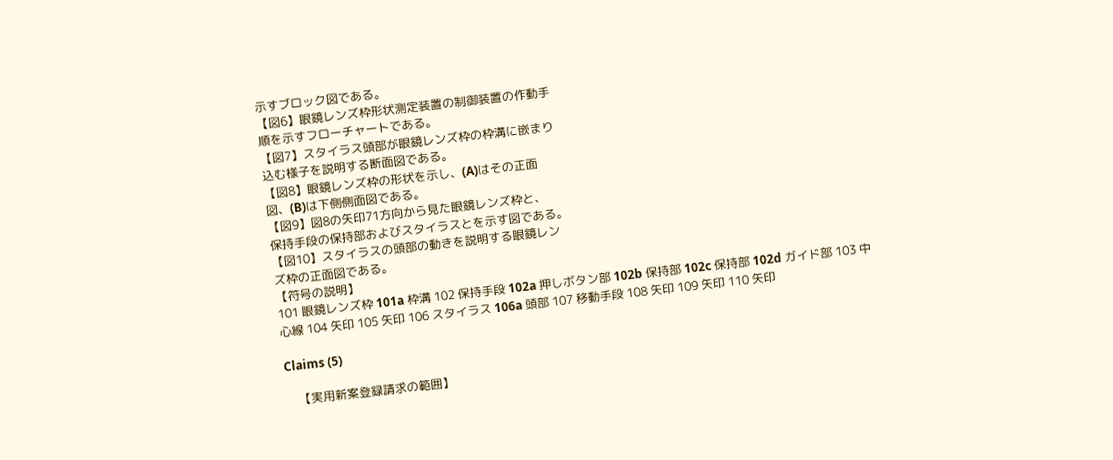示すブロック図である。
【図6】眼鏡レンズ枠形状測定装置の制御装置の作動手
順を示すフローチャートである。
【図7】スタイラス頭部が眼鏡レンズ枠の枠溝に嵌まり
込む様子を説明する断面図である。
【図8】眼鏡レンズ枠の形状を示し、(A)はその正面
図、(B)は下側側面図である。
【図9】図8の矢印71方向から見た眼鏡レンズ枠と、
保持手段の保持部およびスタイラスとを示す図である。
【図10】スタイラスの頭部の動きを説明する眼鏡レン
ズ枠の正面図である。
【符号の説明】
101 眼鏡レンズ枠 101a 枠溝 102 保持手段 102a 押しボタン部 102b 保持部 102c 保持部 102d ガイド部 103 中心線 104 矢印 105 矢印 106 スタイラス 106a 頭部 107 移動手段 108 矢印 109 矢印 110 矢印

Claims (5)

    【実用新案登録請求の範囲】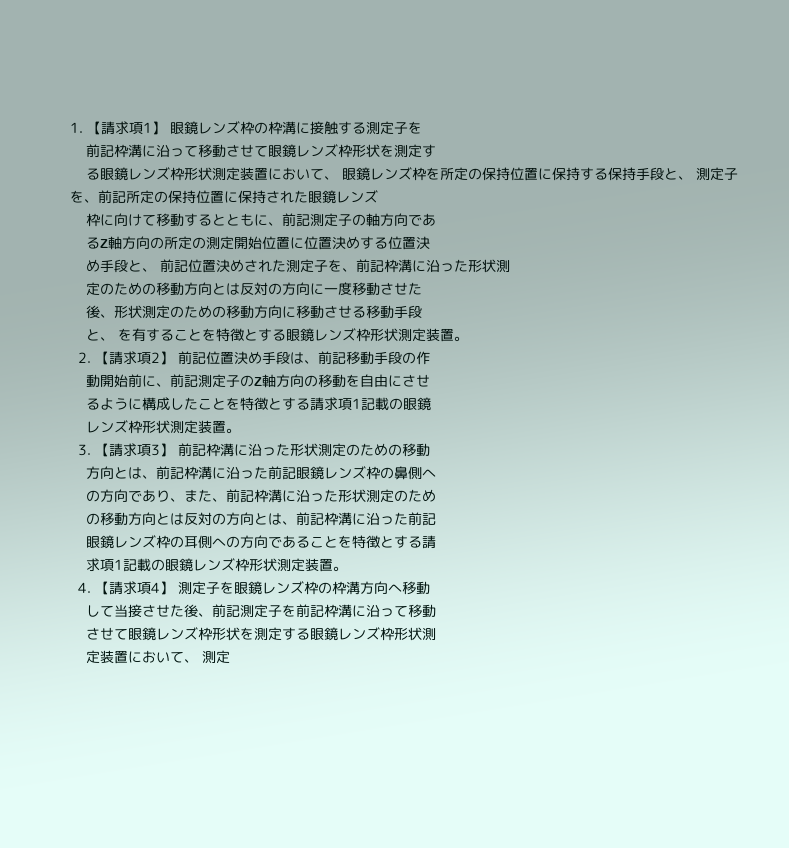1. 【請求項1】 眼鏡レンズ枠の枠溝に接触する測定子を
    前記枠溝に沿って移動させて眼鏡レンズ枠形状を測定す
    る眼鏡レンズ枠形状測定装置において、 眼鏡レンズ枠を所定の保持位置に保持する保持手段と、 測定子を、前記所定の保持位置に保持された眼鏡レンズ
    枠に向けて移動するとともに、前記測定子の軸方向であ
    るZ軸方向の所定の測定開始位置に位置決めする位置決
    め手段と、 前記位置決めされた測定子を、前記枠溝に沿った形状測
    定のための移動方向とは反対の方向に一度移動させた
    後、形状測定のための移動方向に移動させる移動手段
    と、 を有することを特徴とする眼鏡レンズ枠形状測定装置。
  2. 【請求項2】 前記位置決め手段は、前記移動手段の作
    動開始前に、前記測定子のZ軸方向の移動を自由にさせ
    るように構成したことを特徴とする請求項1記載の眼鏡
    レンズ枠形状測定装置。
  3. 【請求項3】 前記枠溝に沿った形状測定のための移動
    方向とは、前記枠溝に沿った前記眼鏡レンズ枠の鼻側へ
    の方向であり、また、前記枠溝に沿った形状測定のため
    の移動方向とは反対の方向とは、前記枠溝に沿った前記
    眼鏡レンズ枠の耳側への方向であることを特徴とする請
    求項1記載の眼鏡レンズ枠形状測定装置。
  4. 【請求項4】 測定子を眼鏡レンズ枠の枠溝方向へ移動
    して当接させた後、前記測定子を前記枠溝に沿って移動
    させて眼鏡レンズ枠形状を測定する眼鏡レンズ枠形状測
    定装置において、 測定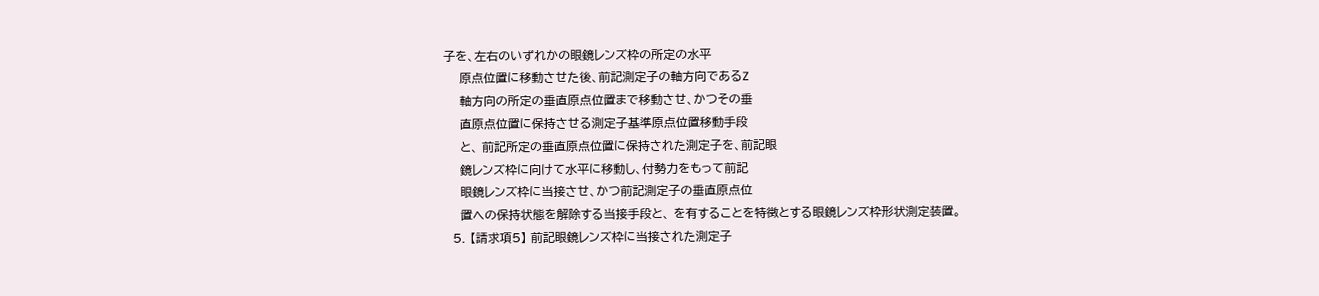子を、左右のいずれかの眼鏡レンズ枠の所定の水平
    原点位置に移動させた後、前記測定子の軸方向であるZ
    軸方向の所定の垂直原点位置まで移動させ、かつその垂
    直原点位置に保持させる測定子基準原点位置移動手段
    と、 前記所定の垂直原点位置に保持された測定子を、前記眼
    鏡レンズ枠に向けて水平に移動し、付勢力をもって前記
    眼鏡レンズ枠に当接させ、かつ前記測定子の垂直原点位
    置への保持状態を解除する当接手段と、 を有することを特徴とする眼鏡レンズ枠形状測定装置。
  5. 【請求項5】 前記眼鏡レンズ枠に当接された測定子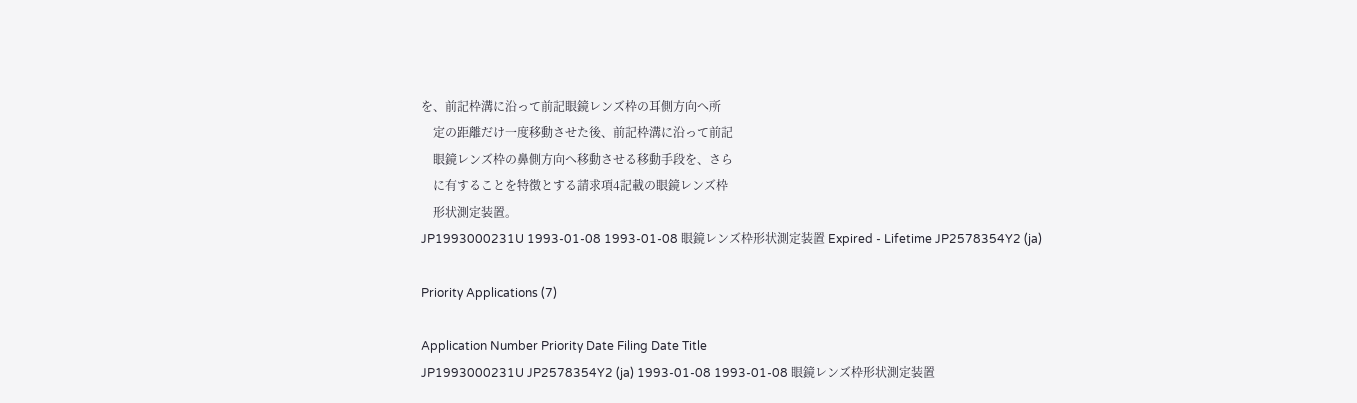を、前記枠溝に沿って前記眼鏡レンズ枠の耳側方向へ所
    定の距離だけ一度移動させた後、前記枠溝に沿って前記
    眼鏡レンズ枠の鼻側方向へ移動させる移動手段を、さら
    に有することを特徴とする請求項4記載の眼鏡レンズ枠
    形状測定装置。
JP1993000231U 1993-01-08 1993-01-08 眼鏡レンズ枠形状測定装置 Expired - Lifetime JP2578354Y2 (ja)

Priority Applications (7)

Application Number Priority Date Filing Date Title
JP1993000231U JP2578354Y2 (ja) 1993-01-08 1993-01-08 眼鏡レンズ枠形状測定装置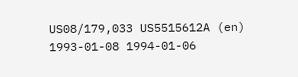US08/179,033 US5515612A (en) 1993-01-08 1994-01-06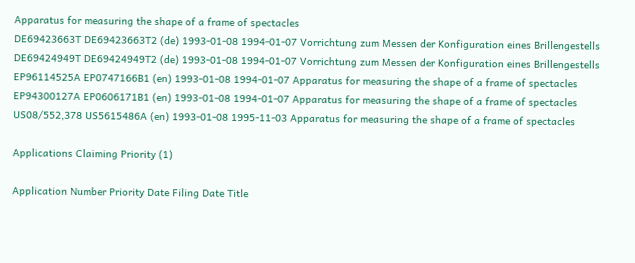Apparatus for measuring the shape of a frame of spectacles
DE69423663T DE69423663T2 (de) 1993-01-08 1994-01-07 Vorrichtung zum Messen der Konfiguration eines Brillengestells
DE69424949T DE69424949T2 (de) 1993-01-08 1994-01-07 Vorrichtung zum Messen der Konfiguration eines Brillengestells
EP96114525A EP0747166B1 (en) 1993-01-08 1994-01-07 Apparatus for measuring the shape of a frame of spectacles
EP94300127A EP0606171B1 (en) 1993-01-08 1994-01-07 Apparatus for measuring the shape of a frame of spectacles
US08/552,378 US5615486A (en) 1993-01-08 1995-11-03 Apparatus for measuring the shape of a frame of spectacles

Applications Claiming Priority (1)

Application Number Priority Date Filing Date Title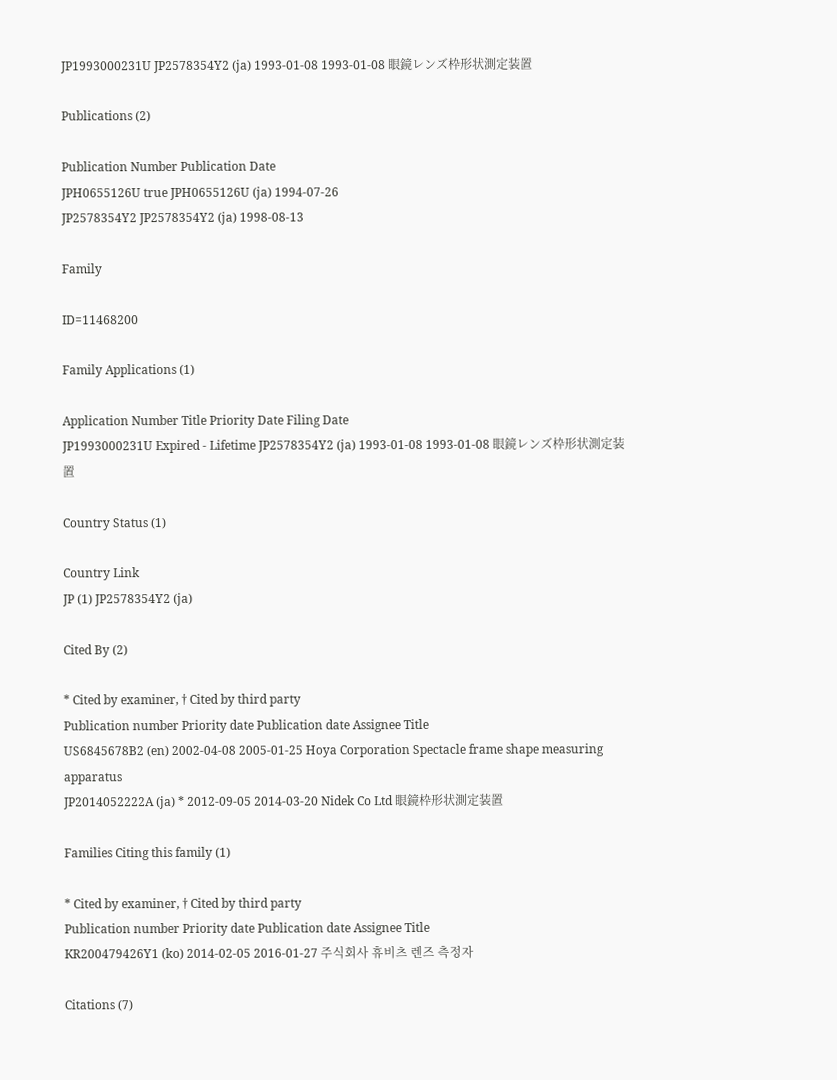JP1993000231U JP2578354Y2 (ja) 1993-01-08 1993-01-08 眼鏡レンズ枠形状測定装置

Publications (2)

Publication Number Publication Date
JPH0655126U true JPH0655126U (ja) 1994-07-26
JP2578354Y2 JP2578354Y2 (ja) 1998-08-13

Family

ID=11468200

Family Applications (1)

Application Number Title Priority Date Filing Date
JP1993000231U Expired - Lifetime JP2578354Y2 (ja) 1993-01-08 1993-01-08 眼鏡レンズ枠形状測定装置

Country Status (1)

Country Link
JP (1) JP2578354Y2 (ja)

Cited By (2)

* Cited by examiner, † Cited by third party
Publication number Priority date Publication date Assignee Title
US6845678B2 (en) 2002-04-08 2005-01-25 Hoya Corporation Spectacle frame shape measuring apparatus
JP2014052222A (ja) * 2012-09-05 2014-03-20 Nidek Co Ltd 眼鏡枠形状測定装置

Families Citing this family (1)

* Cited by examiner, † Cited by third party
Publication number Priority date Publication date Assignee Title
KR200479426Y1 (ko) 2014-02-05 2016-01-27 주식회사 휴비츠 렌즈 측정자

Citations (7)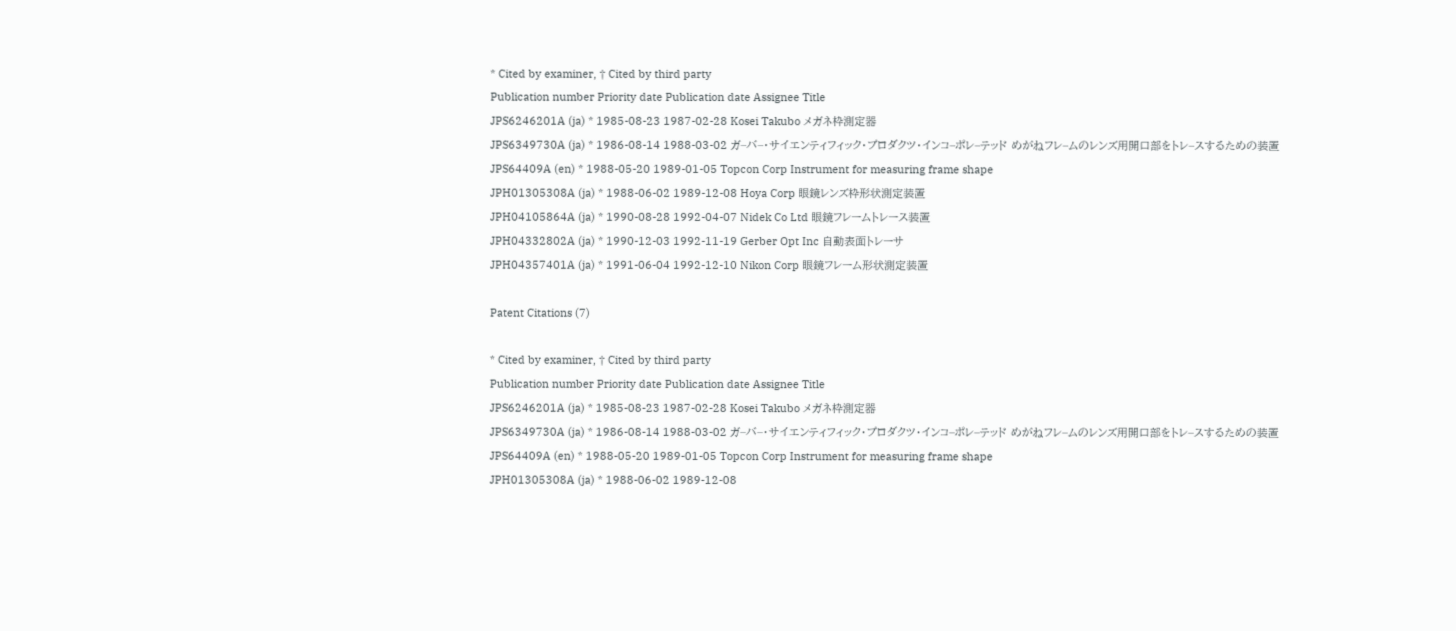* Cited by examiner, † Cited by third party
Publication number Priority date Publication date Assignee Title
JPS6246201A (ja) * 1985-08-23 1987-02-28 Kosei Takubo メガネ枠測定器
JPS6349730A (ja) * 1986-08-14 1988-03-02 ガ−バ−・サイエンティフィック・プロダクツ・インコ−ポレ−テッド めがねフレ−ムのレンズ用開口部をトレ−スするための装置
JPS64409A (en) * 1988-05-20 1989-01-05 Topcon Corp Instrument for measuring frame shape
JPH01305308A (ja) * 1988-06-02 1989-12-08 Hoya Corp 眼鏡レンズ枠形状測定装置
JPH04105864A (ja) * 1990-08-28 1992-04-07 Nidek Co Ltd 眼鏡フレームトレース装置
JPH04332802A (ja) * 1990-12-03 1992-11-19 Gerber Opt Inc 自動表面トレーサ
JPH04357401A (ja) * 1991-06-04 1992-12-10 Nikon Corp 眼鏡フレーム形状測定装置

Patent Citations (7)

* Cited by examiner, † Cited by third party
Publication number Priority date Publication date Assignee Title
JPS6246201A (ja) * 1985-08-23 1987-02-28 Kosei Takubo メガネ枠測定器
JPS6349730A (ja) * 1986-08-14 1988-03-02 ガ−バ−・サイエンティフィック・プロダクツ・インコ−ポレ−テッド めがねフレ−ムのレンズ用開口部をトレ−スするための装置
JPS64409A (en) * 1988-05-20 1989-01-05 Topcon Corp Instrument for measuring frame shape
JPH01305308A (ja) * 1988-06-02 1989-12-08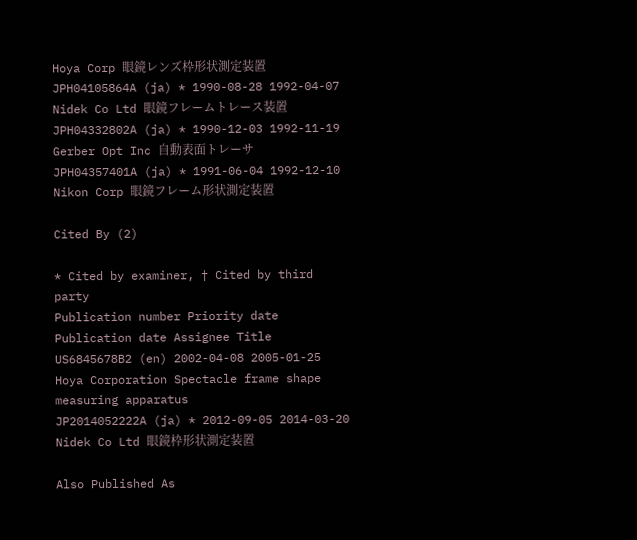Hoya Corp 眼鏡レンズ枠形状測定装置
JPH04105864A (ja) * 1990-08-28 1992-04-07 Nidek Co Ltd 眼鏡フレームトレース装置
JPH04332802A (ja) * 1990-12-03 1992-11-19 Gerber Opt Inc 自動表面トレーサ
JPH04357401A (ja) * 1991-06-04 1992-12-10 Nikon Corp 眼鏡フレーム形状測定装置

Cited By (2)

* Cited by examiner, † Cited by third party
Publication number Priority date Publication date Assignee Title
US6845678B2 (en) 2002-04-08 2005-01-25 Hoya Corporation Spectacle frame shape measuring apparatus
JP2014052222A (ja) * 2012-09-05 2014-03-20 Nidek Co Ltd 眼鏡枠形状測定装置

Also Published As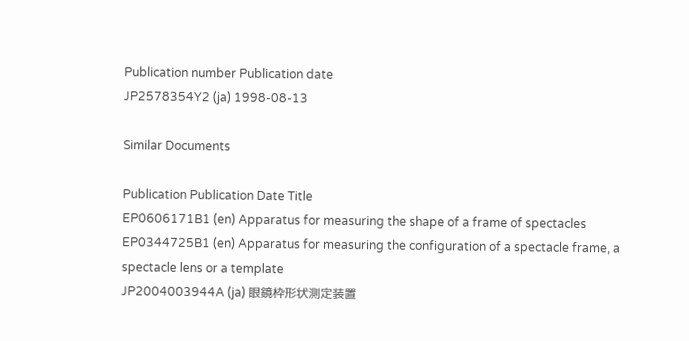Publication number Publication date
JP2578354Y2 (ja) 1998-08-13

Similar Documents

Publication Publication Date Title
EP0606171B1 (en) Apparatus for measuring the shape of a frame of spectacles
EP0344725B1 (en) Apparatus for measuring the configuration of a spectacle frame, a spectacle lens or a template
JP2004003944A (ja) 眼鏡枠形状測定装置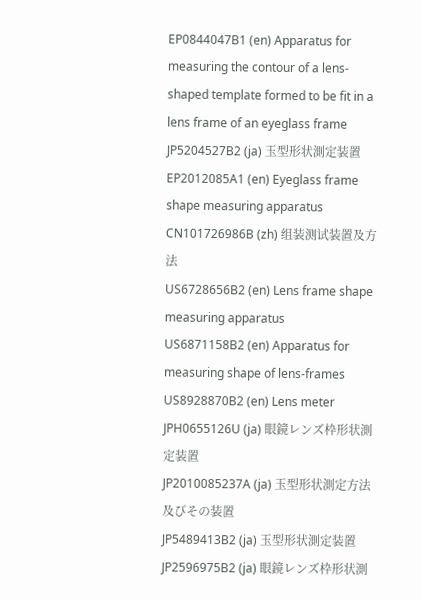EP0844047B1 (en) Apparatus for measuring the contour of a lens-shaped template formed to be fit in a lens frame of an eyeglass frame
JP5204527B2 (ja) 玉型形状測定装置
EP2012085A1 (en) Eyeglass frame shape measuring apparatus
CN101726986B (zh) 组装测试装置及方法
US6728656B2 (en) Lens frame shape measuring apparatus
US6871158B2 (en) Apparatus for measuring shape of lens-frames
US8928870B2 (en) Lens meter
JPH0655126U (ja) 眼鏡レンズ枠形状測定装置
JP2010085237A (ja) 玉型形状測定方法及びその装置
JP5489413B2 (ja) 玉型形状測定装置
JP2596975B2 (ja) 眼鏡レンズ枠形状測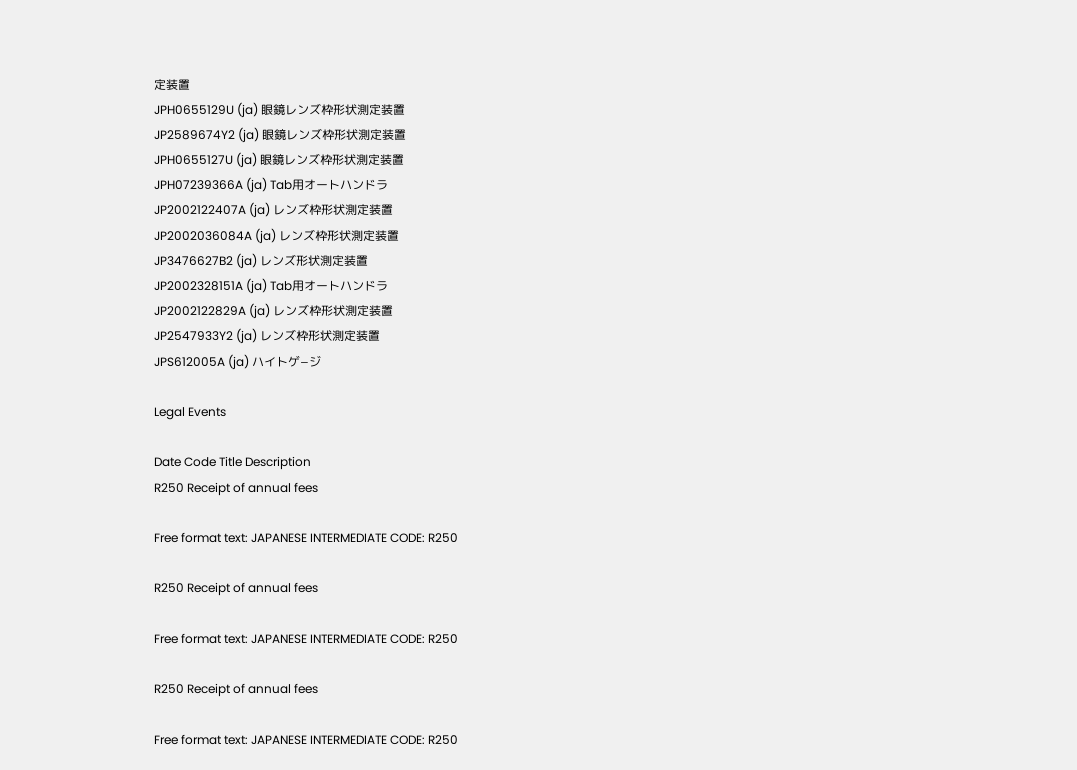定装置
JPH0655129U (ja) 眼鏡レンズ枠形状測定装置
JP2589674Y2 (ja) 眼鏡レンズ枠形状測定装置
JPH0655127U (ja) 眼鏡レンズ枠形状測定装置
JPH07239366A (ja) Tab用オートハンドラ
JP2002122407A (ja) レンズ枠形状測定装置
JP2002036084A (ja) レンズ枠形状測定装置
JP3476627B2 (ja) レンズ形状測定装置
JP2002328151A (ja) Tab用オートハンドラ
JP2002122829A (ja) レンズ枠形状測定装置
JP2547933Y2 (ja) レンズ枠形状測定装置
JPS612005A (ja) ハイトゲ−ジ

Legal Events

Date Code Title Description
R250 Receipt of annual fees

Free format text: JAPANESE INTERMEDIATE CODE: R250

R250 Receipt of annual fees

Free format text: JAPANESE INTERMEDIATE CODE: R250

R250 Receipt of annual fees

Free format text: JAPANESE INTERMEDIATE CODE: R250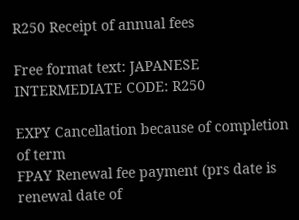R250 Receipt of annual fees

Free format text: JAPANESE INTERMEDIATE CODE: R250

EXPY Cancellation because of completion of term
FPAY Renewal fee payment (prs date is renewal date of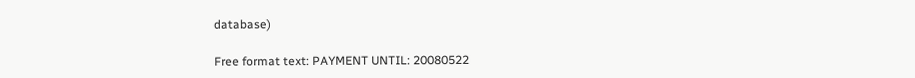database)

Free format text: PAYMENT UNTIL: 20080522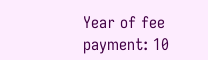Year of fee payment: 10